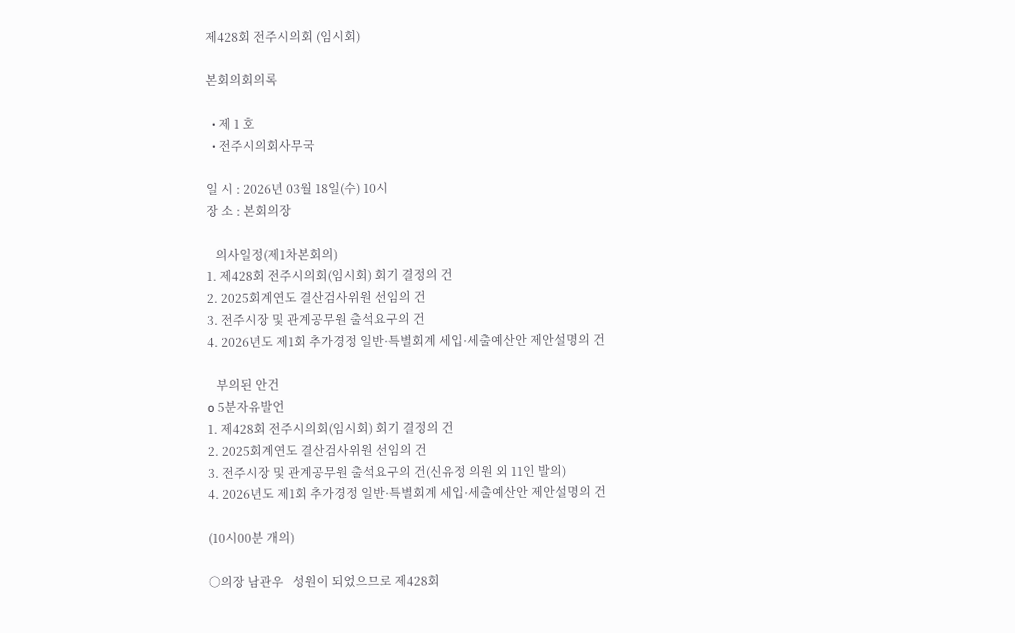제428회 전주시의회 (임시회)

본회의회의록

  • 제 1 호
  • 전주시의회사무국

일 시 : 2026년 03월 18일(수) 10시
장 소 : 본회의장

   의사일정(제1차본회의)
1. 제428회 전주시의회(임시회) 회기 결정의 건
2. 2025회계연도 결산검사위원 선임의 건
3. 전주시장 및 관계공무원 출석요구의 건
4. 2026년도 제1회 추가경정 일반·특별회계 세입·세출예산안 제안설명의 건

   부의된 안건
o 5분자유발언
1. 제428회 전주시의회(임시회) 회기 결정의 건
2. 2025회계연도 결산검사위원 선임의 건
3. 전주시장 및 관계공무원 출석요구의 건(신유정 의원 외 11인 발의)
4. 2026년도 제1회 추가경정 일반·특별회계 세입·세출예산안 제안설명의 건

(10시00분 개의)

○의장 남관우   성원이 되었으므로 제428회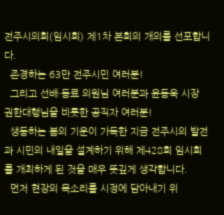전주시의회(임시회) 제1차 본회의 개의를 선포합니다.
  존경하는 63만 전주시민 여러분!
  그리고 선배·동료 의원님 여러분과 윤동욱 시장 권한대행님을 비롯한 공직자 여러분!
  생동하는 봄의 기운이 가득한 지금 전주시의 발전과 시민의 내일을 설계하기 위해 제428회 임시회를 개최하게 된 것을 매우 뜻깊게 생각합니다.
  먼저 현장의 목소리를 시정에 담아내기 위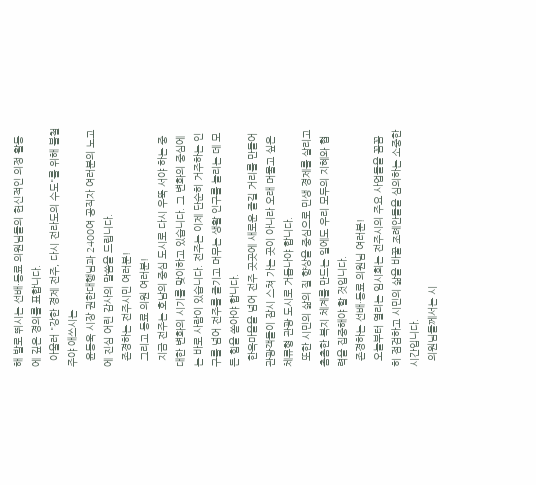해 발로 뛰시는 선배·동료 의원님들의 헌신적인 의정 활동에 깊은 경의를 표합니다.
  아울러 "강한 경제 전주, 다시 전라도의 수도"를 위해 불철주야 애쓰시는
  윤동욱 시장 권한대행님과 2400여 공직자 여러분의 노고에 진심 어린 감사의 말씀을 드립니다.
  존경하는 전주시민 여러분!
  그리고 동료 의원 여러분!
  지금 전주는 호남의 중심 도시로 다시 우뚝 서야 하는 중대한 변화의 시기를 맞이하고 있습니다. 그 변화의 중심에는 바로 사람이 있습니다. 전주는 이제 단순히 거주하는 인구를 넘어 전주를 즐기고 머무는 생활 인구를 늘리는 데 모든 힘을 쏟아야 합니다.
  한옥마을을 넘어 전주 곳곳에 새로운 즐길 거리를 만들어 관광객들이 잠시 스쳐 가는 곳이 아니라 오래 머물고 싶은 체류형 관광 도시로 거듭나야 합니다.
  또한 시민의 삶의 질 향상을 중심으로 민생 경제를 살리고 촘촘한 복지 체계를 만드는 일에도 우리 모두의 지혜와 협력을 집중해야 할 것입니다.
  존경하는 선배·동료 의원님 여러분!
  오늘부터 열리는 임시회는 전주시의 주요 사업들을 꼼꼼히 점검하고 시민의 삶을 바꿀 조례안들을 심의하는 소중한 시간입니다.
  의원님들께서는 시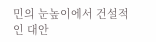민의 눈높이에서 건설적인 대안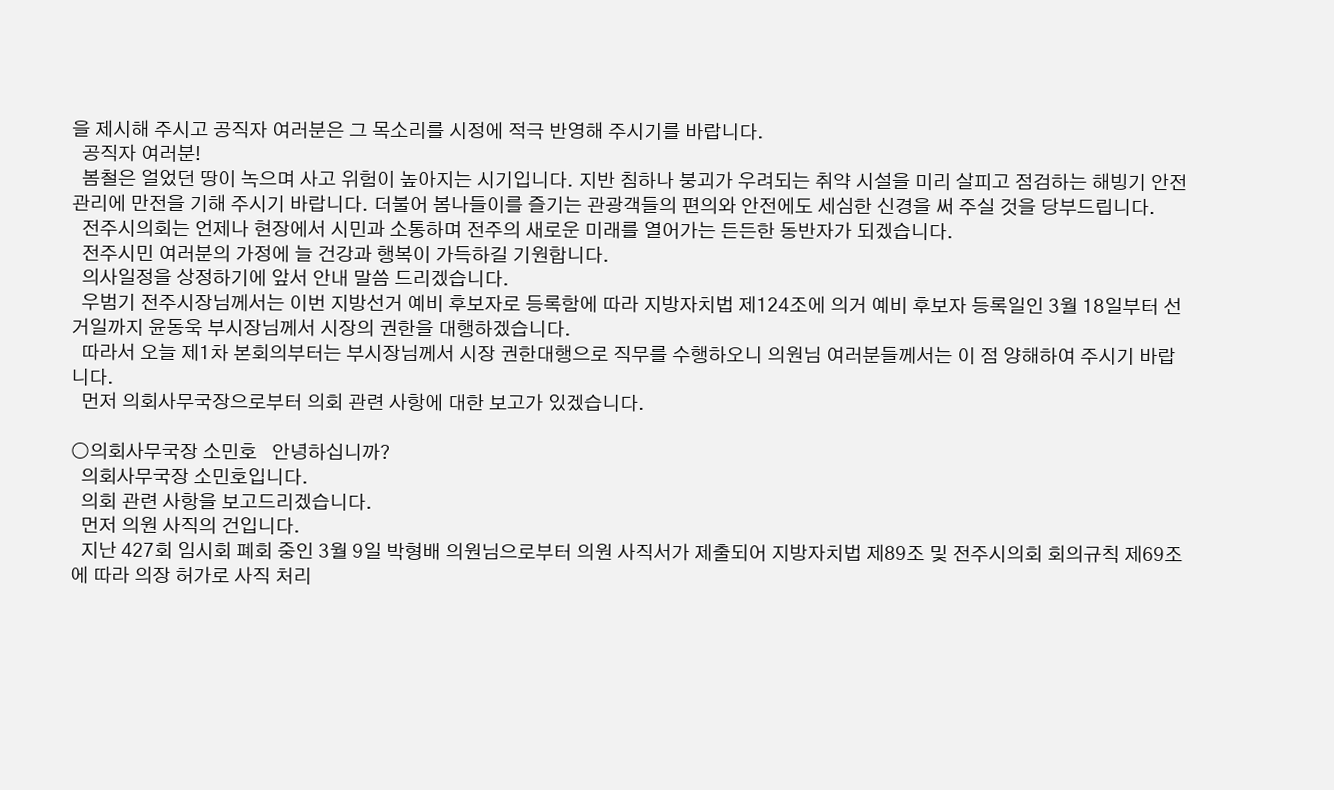을 제시해 주시고 공직자 여러분은 그 목소리를 시정에 적극 반영해 주시기를 바랍니다.
  공직자 여러분!
  봄철은 얼었던 땅이 녹으며 사고 위험이 높아지는 시기입니다. 지반 침하나 붕괴가 우려되는 취약 시설을 미리 살피고 점검하는 해빙기 안전 관리에 만전을 기해 주시기 바랍니다. 더불어 봄나들이를 즐기는 관광객들의 편의와 안전에도 세심한 신경을 써 주실 것을 당부드립니다.
  전주시의회는 언제나 현장에서 시민과 소통하며 전주의 새로운 미래를 열어가는 든든한 동반자가 되겠습니다.
  전주시민 여러분의 가정에 늘 건강과 행복이 가득하길 기원합니다.
  의사일정을 상정하기에 앞서 안내 말씀 드리겠습니다.
  우범기 전주시장님께서는 이번 지방선거 예비 후보자로 등록함에 따라 지방자치법 제124조에 의거 예비 후보자 등록일인 3월 18일부터 선거일까지 윤동욱 부시장님께서 시장의 권한을 대행하겠습니다.
  따라서 오늘 제1차 본회의부터는 부시장님께서 시장 권한대행으로 직무를 수행하오니 의원님 여러분들께서는 이 점 양해하여 주시기 바랍니다.
  먼저 의회사무국장으로부터 의회 관련 사항에 대한 보고가 있겠습니다.

○의회사무국장 소민호   안녕하십니까?
  의회사무국장 소민호입니다.
  의회 관련 사항을 보고드리겠습니다.
  먼저 의원 사직의 건입니다.
  지난 427회 임시회 폐회 중인 3월 9일 박형배 의원님으로부터 의원 사직서가 제출되어 지방자치법 제89조 및 전주시의회 회의규칙 제69조에 따라 의장 허가로 사직 처리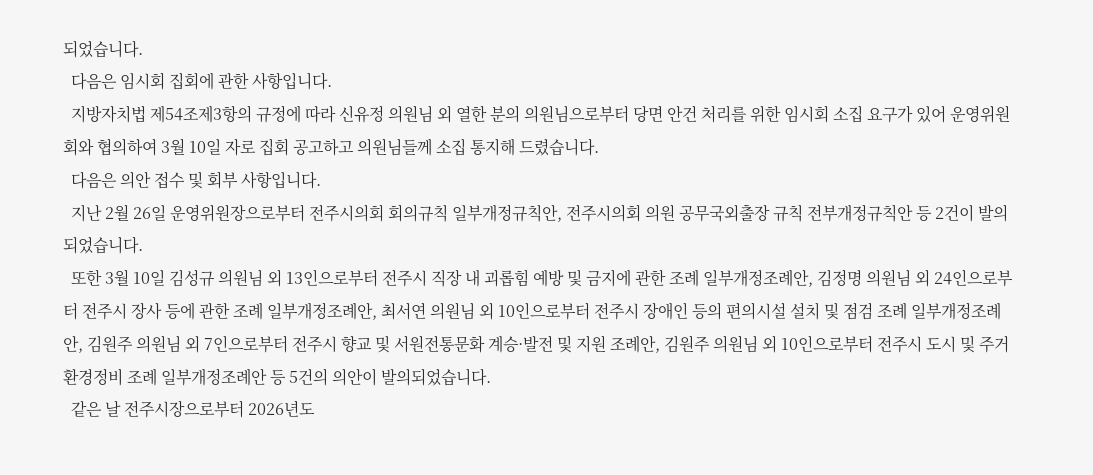되었습니다.
  다음은 임시회 집회에 관한 사항입니다.
  지방자치법 제54조제3항의 규정에 따라 신유정 의원님 외 열한 분의 의원님으로부터 당면 안건 처리를 위한 임시회 소집 요구가 있어 운영위원회와 협의하여 3월 10일 자로 집회 공고하고 의원님들께 소집 통지해 드렸습니다.
  다음은 의안 접수 및 회부 사항입니다.
  지난 2월 26일 운영위원장으로부터 전주시의회 회의규칙 일부개정규칙안, 전주시의회 의원 공무국외출장 규칙 전부개정규칙안 등 2건이 발의되었습니다.
  또한 3월 10일 김성규 의원님 외 13인으로부터 전주시 직장 내 괴롭힘 예방 및 금지에 관한 조례 일부개정조례안, 김정명 의원님 외 24인으로부터 전주시 장사 등에 관한 조례 일부개정조례안, 최서연 의원님 외 10인으로부터 전주시 장애인 등의 편의시설 설치 및 점검 조례 일부개정조례안, 김원주 의원님 외 7인으로부터 전주시 향교 및 서원전통문화 계승·발전 및 지원 조례안, 김원주 의원님 외 10인으로부터 전주시 도시 및 주거환경정비 조례 일부개정조례안 등 5건의 의안이 발의되었습니다.
  같은 날 전주시장으로부터 2026년도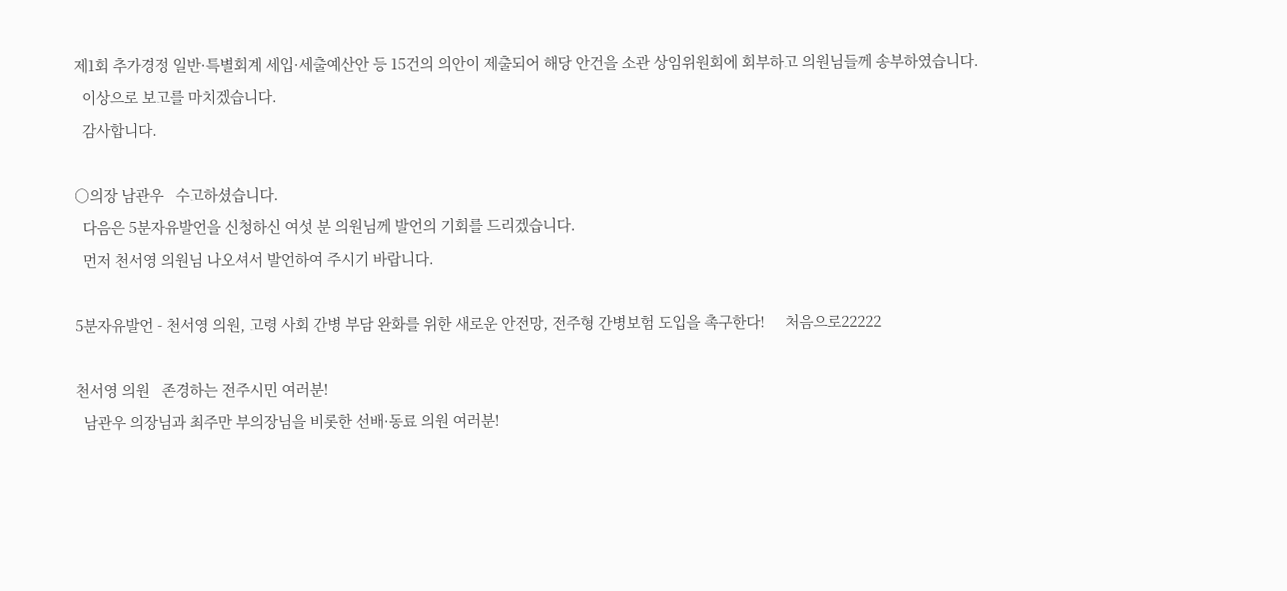제1회 추가경정 일반·특별회계 세입·세출예산안 등 15건의 의안이 제출되어 해당 안건을 소관 상임위원회에 회부하고 의원님들께 송부하였습니다.
  이상으로 보고를 마치겠습니다.
  감사합니다.

○의장 남관우   수고하셨습니다.
  다음은 5분자유발언을 신청하신 여섯 분 의원님께 발언의 기회를 드리겠습니다.
  먼저 천서영 의원님 나오셔서 발언하여 주시기 바랍니다.

5분자유발언 - 천서영 의원, 고령 사회 간병 부담 완화를 위한 새로운 안전망, 전주형 간병보험 도입을 촉구한다!     처음으로22222

천서영 의원   존경하는 전주시민 여러분!
  남관우 의장님과 최주만 부의장님을 비롯한 선배·동료 의원 여러분!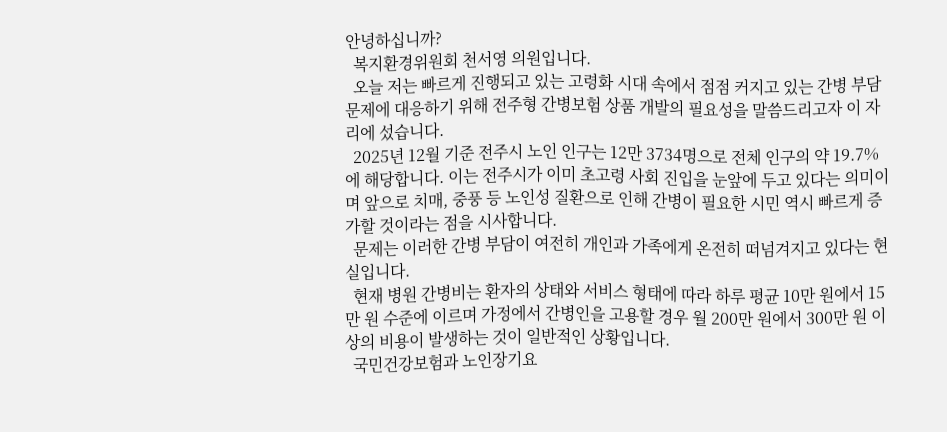안녕하십니까?
  복지환경위원회 천서영 의원입니다.
  오늘 저는 빠르게 진행되고 있는 고령화 시대 속에서 점점 커지고 있는 간병 부담 문제에 대응하기 위해 전주형 간병보험 상품 개발의 필요성을 말씀드리고자 이 자리에 섰습니다.
  2025년 12월 기준 전주시 노인 인구는 12만 3734명으로 전체 인구의 약 19.7%에 해당합니다. 이는 전주시가 이미 초고령 사회 진입을 눈앞에 두고 있다는 의미이며 앞으로 치매, 중풍 등 노인성 질환으로 인해 간병이 필요한 시민 역시 빠르게 증가할 것이라는 점을 시사합니다.
  문제는 이러한 간병 부담이 여전히 개인과 가족에게 온전히 떠넘겨지고 있다는 현실입니다.
  현재 병원 간병비는 환자의 상태와 서비스 형태에 따라 하루 평균 10만 원에서 15만 원 수준에 이르며 가정에서 간병인을 고용할 경우 월 200만 원에서 300만 원 이상의 비용이 발생하는 것이 일반적인 상황입니다.
  국민건강보험과 노인장기요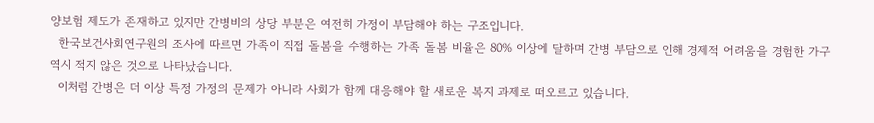양보험 제도가 존재하고 있지만 간병비의 상당 부분은 여전히 가정이 부담해야 하는 구조입니다.
  한국보건사회연구원의 조사에 따르면 가족이 직접 돌봄을 수행하는 가족 돌봄 비율은 80% 이상에 달하며 간병 부담으로 인해 경제적 어려움을 경험한 가구 역시 적지 않은 것으로 나타났습니다.
  이처럼 간병은 더 이상 특정 가정의 문제가 아니라 사회가 함께 대응해야 할 새로운 복지 과제로 떠오르고 있습니다.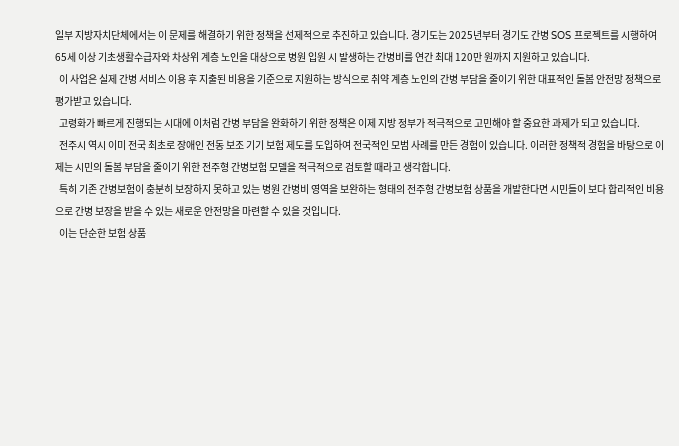일부 지방자치단체에서는 이 문제를 해결하기 위한 정책을 선제적으로 추진하고 있습니다. 경기도는 2025년부터 경기도 간병 SOS 프로젝트를 시행하여 65세 이상 기초생활수급자와 차상위 계층 노인을 대상으로 병원 입원 시 발생하는 간병비를 연간 최대 120만 원까지 지원하고 있습니다.
  이 사업은 실제 간병 서비스 이용 후 지출된 비용을 기준으로 지원하는 방식으로 취약 계층 노인의 간병 부담을 줄이기 위한 대표적인 돌봄 안전망 정책으로 평가받고 있습니다.
  고령화가 빠르게 진행되는 시대에 이처럼 간병 부담을 완화하기 위한 정책은 이제 지방 정부가 적극적으로 고민해야 할 중요한 과제가 되고 있습니다.
  전주시 역시 이미 전국 최초로 장애인 전동 보조 기기 보험 제도를 도입하여 전국적인 모범 사례를 만든 경험이 있습니다. 이러한 정책적 경험을 바탕으로 이제는 시민의 돌봄 부담을 줄이기 위한 전주형 간병보험 모델을 적극적으로 검토할 때라고 생각합니다.
  특히 기존 간병보험이 충분히 보장하지 못하고 있는 병원 간병비 영역을 보완하는 형태의 전주형 간병보험 상품을 개발한다면 시민들이 보다 합리적인 비용으로 간병 보장을 받을 수 있는 새로운 안전망을 마련할 수 있을 것입니다.
  이는 단순한 보험 상품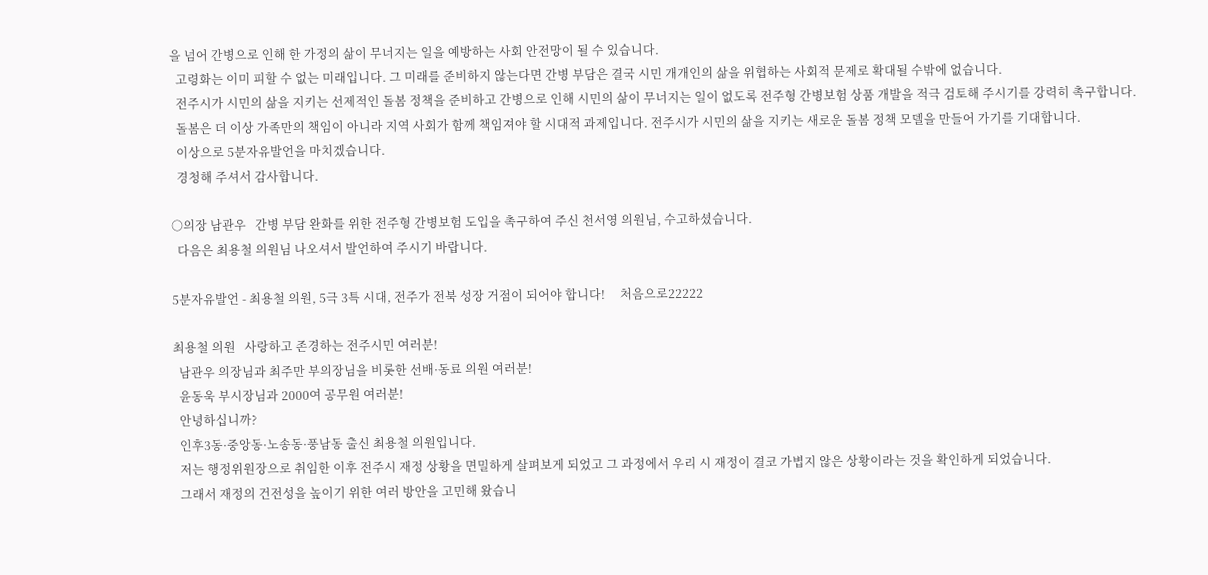을 넘어 간병으로 인해 한 가정의 삶이 무너지는 일을 예방하는 사회 안전망이 될 수 있습니다.
  고령화는 이미 피할 수 없는 미래입니다. 그 미래를 준비하지 않는다면 간병 부담은 결국 시민 개개인의 삶을 위협하는 사회적 문제로 확대될 수밖에 없습니다.
  전주시가 시민의 삶을 지키는 선제적인 돌봄 정책을 준비하고 간병으로 인해 시민의 삶이 무너지는 일이 없도록 전주형 간병보험 상품 개발을 적극 검토해 주시기를 강력히 촉구합니다.
  돌봄은 더 이상 가족만의 책임이 아니라 지역 사회가 함께 책임져야 할 시대적 과제입니다. 전주시가 시민의 삶을 지키는 새로운 돌봄 정책 모델을 만들어 가기를 기대합니다.
  이상으로 5분자유발언을 마치겠습니다.
  경청해 주셔서 감사합니다.

○의장 남관우   간병 부담 완화를 위한 전주형 간병보험 도입을 촉구하여 주신 천서영 의원님, 수고하셨습니다.
  다음은 최용철 의원님 나오셔서 발언하여 주시기 바랍니다.

5분자유발언 - 최용철 의원, 5극 3특 시대, 전주가 전북 성장 거점이 되어야 합니다!     처음으로22222

최용철 의원   사랑하고 존경하는 전주시민 여러분!
  남관우 의장님과 최주만 부의장님을 비롯한 선배·동료 의원 여러분!
  윤동욱 부시장님과 2000여 공무원 여러분!
  안녕하십니까?
  인후3동·중앙동·노송동·풍남동 출신 최용철 의원입니다.
  저는 행정위원장으로 취임한 이후 전주시 재정 상황을 면밀하게 살펴보게 되었고 그 과정에서 우리 시 재정이 결코 가볍지 않은 상황이라는 것을 확인하게 되었습니다.
  그래서 재정의 건전성을 높이기 위한 여러 방안을 고민해 왔습니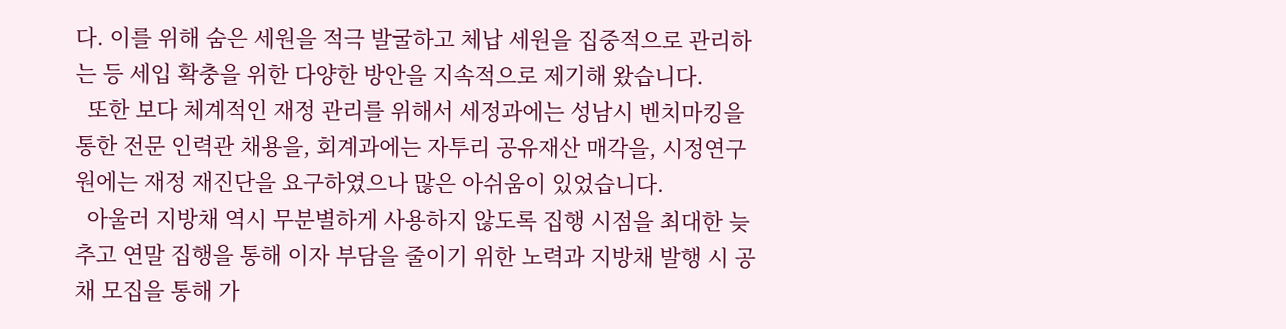다. 이를 위해 숨은 세원을 적극 발굴하고 체납 세원을 집중적으로 관리하는 등 세입 확충을 위한 다양한 방안을 지속적으로 제기해 왔습니다.
  또한 보다 체계적인 재정 관리를 위해서 세정과에는 성남시 벤치마킹을 통한 전문 인력관 채용을, 회계과에는 자투리 공유재산 매각을, 시정연구원에는 재정 재진단을 요구하였으나 많은 아쉬움이 있었습니다.
  아울러 지방채 역시 무분별하게 사용하지 않도록 집행 시점을 최대한 늦추고 연말 집행을 통해 이자 부담을 줄이기 위한 노력과 지방채 발행 시 공채 모집을 통해 가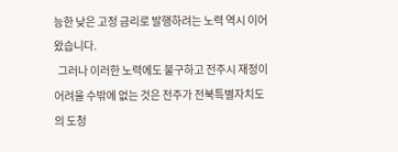능한 낮은 고정 금리로 발행하려는 노력 역시 이어 왔습니다.
  그러나 이러한 노력에도 불구하고 전주시 재정이 어려울 수밖에 없는 것은 전주가 전북특별자치도의 도청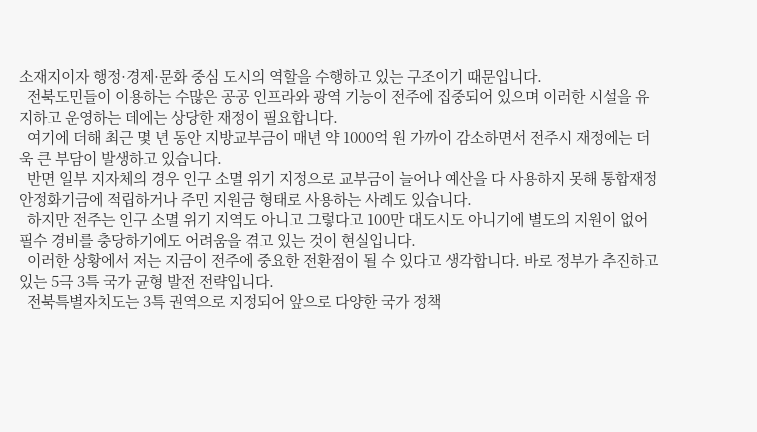소재지이자 행정·경제·문화 중심 도시의 역할을 수행하고 있는 구조이기 때문입니다.
  전북도민들이 이용하는 수많은 공공 인프라와 광역 기능이 전주에 집중되어 있으며 이러한 시설을 유지하고 운영하는 데에는 상당한 재정이 필요합니다.
  여기에 더해 최근 몇 년 동안 지방교부금이 매년 약 1000억 원 가까이 감소하면서 전주시 재정에는 더욱 큰 부담이 발생하고 있습니다.
  반면 일부 지자체의 경우 인구 소멸 위기 지정으로 교부금이 늘어나 예산을 다 사용하지 못해 통합재정안정화기금에 적립하거나 주민 지원금 형태로 사용하는 사례도 있습니다.
  하지만 전주는 인구 소멸 위기 지역도 아니고 그렇다고 100만 대도시도 아니기에 별도의 지원이 없어 필수 경비를 충당하기에도 어려움을 겪고 있는 것이 현실입니다.
  이러한 상황에서 저는 지금이 전주에 중요한 전환점이 될 수 있다고 생각합니다. 바로 정부가 추진하고 있는 5극 3특 국가 균형 발전 전략입니다.
  전북특별자치도는 3특 권역으로 지정되어 앞으로 다양한 국가 정책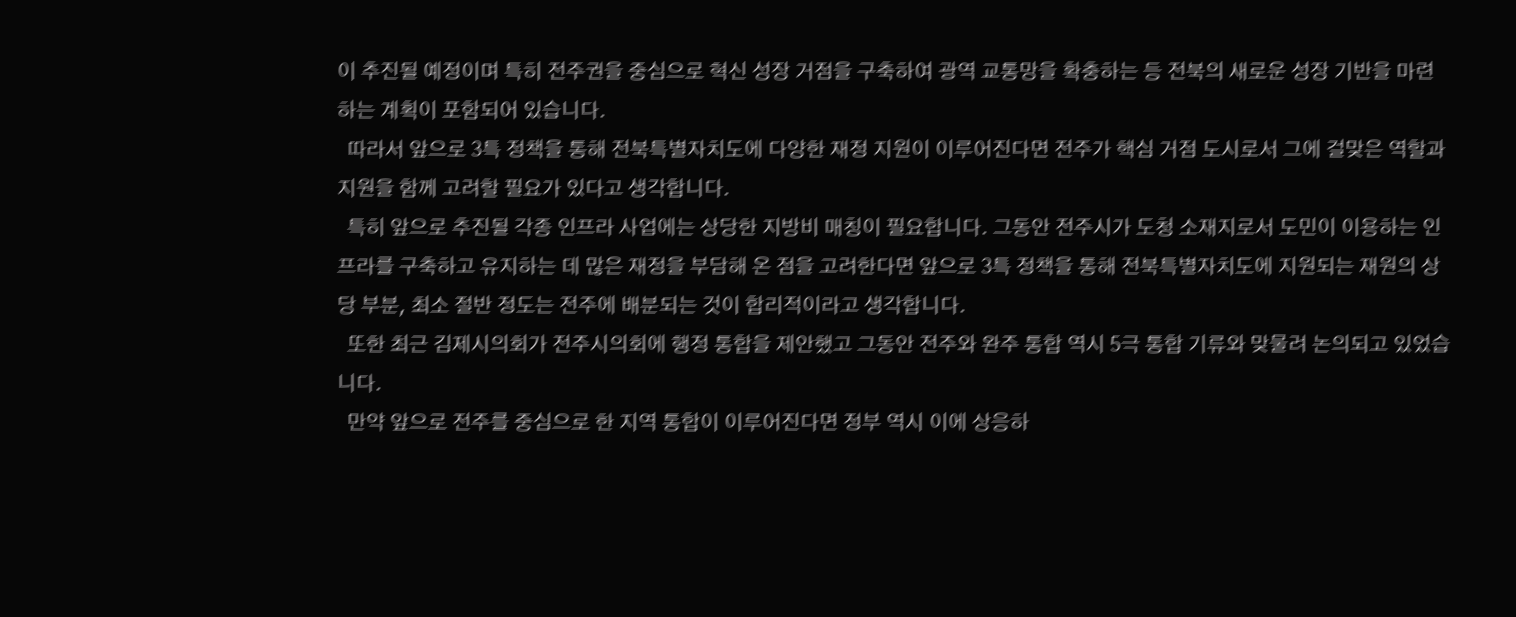이 추진될 예정이며 특히 전주권을 중심으로 혁신 성장 거점을 구축하여 광역 교통망을 확충하는 등 전북의 새로운 성장 기반을 마련하는 계획이 포함되어 있습니다.
  따라서 앞으로 3특 정책을 통해 전북특별자치도에 다양한 재정 지원이 이루어진다면 전주가 핵심 거점 도시로서 그에 걸맞은 역할과 지원을 함께 고려할 필요가 있다고 생각합니다.
  특히 앞으로 추진될 각종 인프라 사업에는 상당한 지방비 매칭이 필요합니다. 그동안 전주시가 도청 소재지로서 도민이 이용하는 인프라를 구축하고 유지하는 데 많은 재정을 부담해 온 점을 고려한다면 앞으로 3특 정책을 통해 전북특별자치도에 지원되는 재원의 상당 부분, 최소 절반 정도는 전주에 배분되는 것이 합리적이라고 생각합니다.
  또한 최근 김제시의회가 전주시의회에 행정 통합을 제안했고 그동안 전주와 완주 통합 역시 5극 통합 기류와 맞물려 논의되고 있었습니다.
  만약 앞으로 전주를 중심으로 한 지역 통합이 이루어진다면 정부 역시 이에 상응하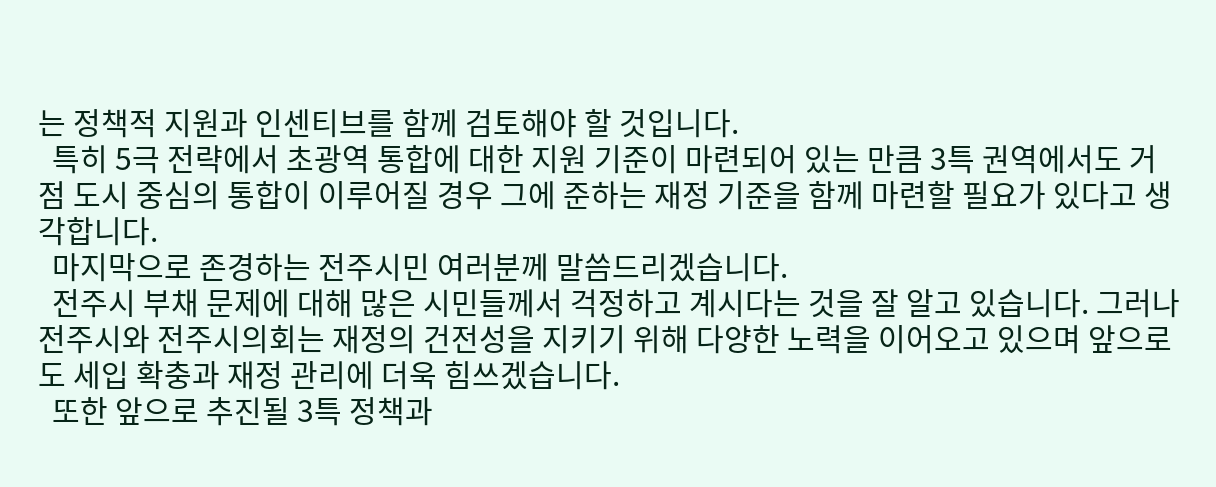는 정책적 지원과 인센티브를 함께 검토해야 할 것입니다.
  특히 5극 전략에서 초광역 통합에 대한 지원 기준이 마련되어 있는 만큼 3특 권역에서도 거점 도시 중심의 통합이 이루어질 경우 그에 준하는 재정 기준을 함께 마련할 필요가 있다고 생각합니다.
  마지막으로 존경하는 전주시민 여러분께 말씀드리겠습니다.
  전주시 부채 문제에 대해 많은 시민들께서 걱정하고 계시다는 것을 잘 알고 있습니다. 그러나 전주시와 전주시의회는 재정의 건전성을 지키기 위해 다양한 노력을 이어오고 있으며 앞으로도 세입 확충과 재정 관리에 더욱 힘쓰겠습니다.
  또한 앞으로 추진될 3특 정책과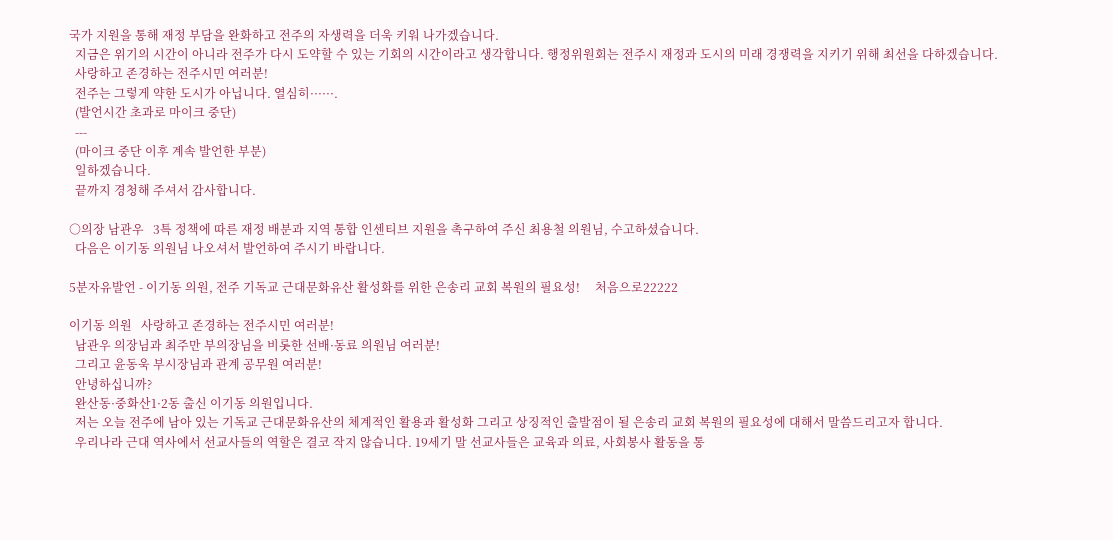국가 지원을 통해 재정 부담을 완화하고 전주의 자생력을 더욱 키워 나가겠습니다.
  지금은 위기의 시간이 아니라 전주가 다시 도약할 수 있는 기회의 시간이라고 생각합니다. 행정위원회는 전주시 재정과 도시의 미래 경쟁력을 지키기 위해 최선을 다하겠습니다.
  사랑하고 존경하는 전주시민 여러분!
  전주는 그렇게 약한 도시가 아닙니다. 열심히······.
  (발언시간 초과로 마이크 중단)
  ---
  (마이크 중단 이후 계속 발언한 부분)
  일하겠습니다.
  끝까지 경청해 주셔서 감사합니다.

○의장 남관우   3특 정책에 따른 재정 배분과 지역 통합 인센티브 지원을 촉구하여 주신 최용철 의원님, 수고하셨습니다.
  다음은 이기동 의원님 나오셔서 발언하여 주시기 바랍니다.

5분자유발언 - 이기동 의원, 전주 기독교 근대문화유산 활성화를 위한 은송리 교회 복원의 필요성!     처음으로22222

이기동 의원   사랑하고 존경하는 전주시민 여러분!
  남관우 의장님과 최주만 부의장님을 비롯한 선배·동료 의원님 여러분!
  그리고 윤동욱 부시장님과 관계 공무원 여러분!
  안녕하십니까?
  완산동·중화산1·2동 출신 이기동 의원입니다.
  저는 오늘 전주에 남아 있는 기독교 근대문화유산의 체계적인 활용과 활성화 그리고 상징적인 출발점이 될 은송리 교회 복원의 필요성에 대해서 말씀드리고자 합니다.
  우리나라 근대 역사에서 선교사들의 역할은 결코 작지 않습니다. 19세기 말 선교사들은 교육과 의료, 사회봉사 활동을 통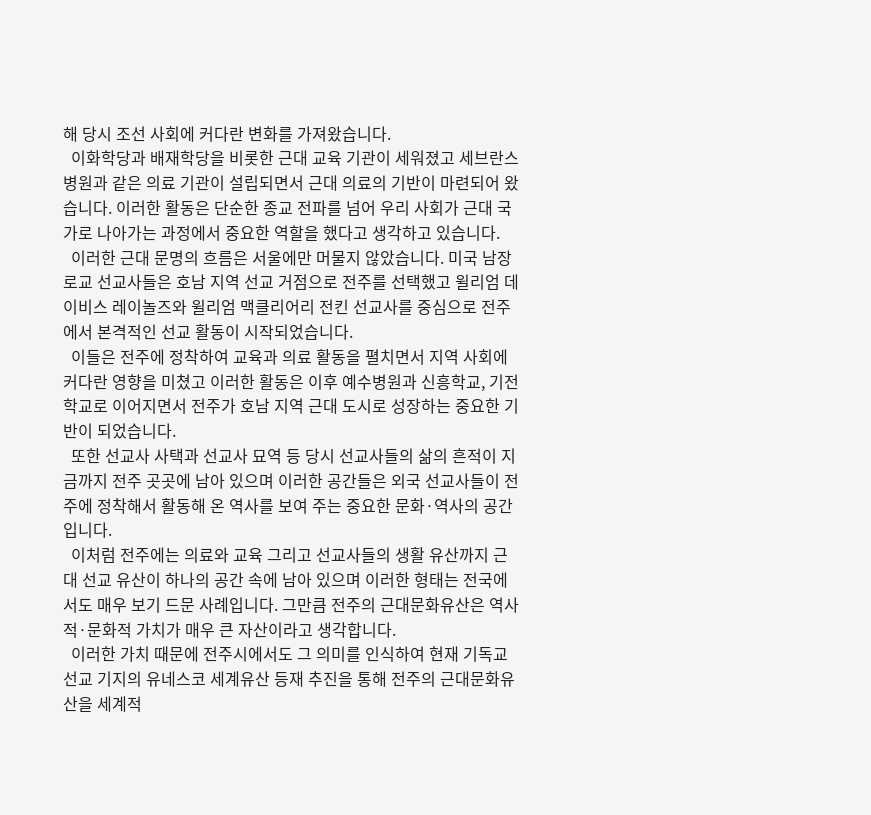해 당시 조선 사회에 커다란 변화를 가져왔습니다.
  이화학당과 배재학당을 비롯한 근대 교육 기관이 세워졌고 세브란스병원과 같은 의료 기관이 설립되면서 근대 의료의 기반이 마련되어 왔습니다. 이러한 활동은 단순한 종교 전파를 넘어 우리 사회가 근대 국가로 나아가는 과정에서 중요한 역할을 했다고 생각하고 있습니다.
  이러한 근대 문명의 흐름은 서울에만 머물지 않았습니다. 미국 남장로교 선교사들은 호남 지역 선교 거점으로 전주를 선택했고 윌리엄 데이비스 레이놀즈와 윌리엄 맥클리어리 전킨 선교사를 중심으로 전주에서 본격적인 선교 활동이 시작되었습니다.
  이들은 전주에 정착하여 교육과 의료 활동을 펼치면서 지역 사회에 커다란 영향을 미쳤고 이러한 활동은 이후 예수병원과 신흥학교, 기전학교로 이어지면서 전주가 호남 지역 근대 도시로 성장하는 중요한 기반이 되었습니다.
  또한 선교사 사택과 선교사 묘역 등 당시 선교사들의 삶의 흔적이 지금까지 전주 곳곳에 남아 있으며 이러한 공간들은 외국 선교사들이 전주에 정착해서 활동해 온 역사를 보여 주는 중요한 문화·역사의 공간입니다.
  이처럼 전주에는 의료와 교육 그리고 선교사들의 생활 유산까지 근대 선교 유산이 하나의 공간 속에 남아 있으며 이러한 형태는 전국에서도 매우 보기 드문 사례입니다. 그만큼 전주의 근대문화유산은 역사적·문화적 가치가 매우 큰 자산이라고 생각합니다.
  이러한 가치 때문에 전주시에서도 그 의미를 인식하여 현재 기독교 선교 기지의 유네스코 세계유산 등재 추진을 통해 전주의 근대문화유산을 세계적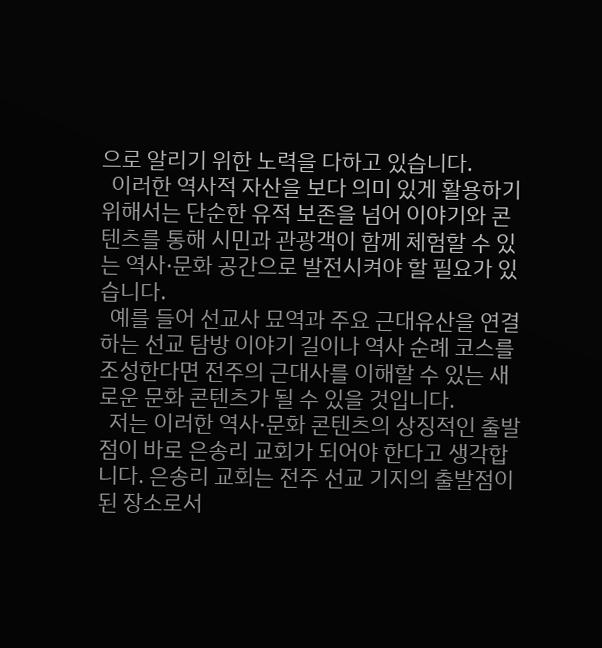으로 알리기 위한 노력을 다하고 있습니다.
  이러한 역사적 자산을 보다 의미 있게 활용하기 위해서는 단순한 유적 보존을 넘어 이야기와 콘텐츠를 통해 시민과 관광객이 함께 체험할 수 있는 역사·문화 공간으로 발전시켜야 할 필요가 있습니다.
  예를 들어 선교사 묘역과 주요 근대유산을 연결하는 선교 탐방 이야기 길이나 역사 순례 코스를 조성한다면 전주의 근대사를 이해할 수 있는 새로운 문화 콘텐츠가 될 수 있을 것입니다.
  저는 이러한 역사·문화 콘텐츠의 상징적인 출발점이 바로 은송리 교회가 되어야 한다고 생각합니다. 은송리 교회는 전주 선교 기지의 출발점이 된 장소로서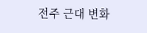전주 근대 변화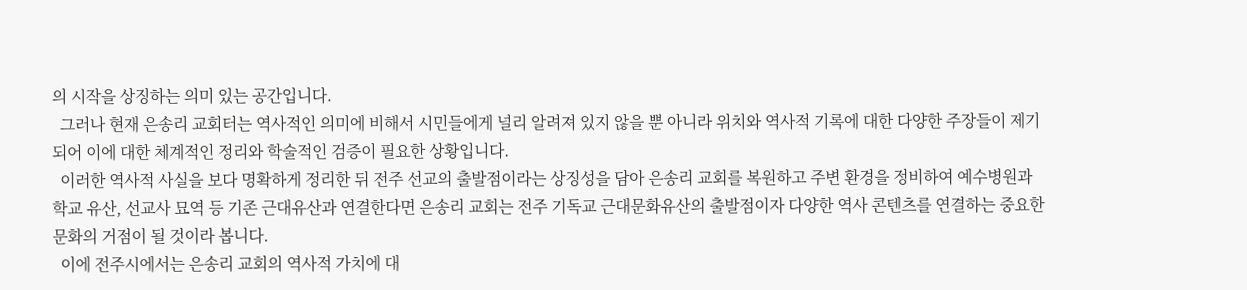의 시작을 상징하는 의미 있는 공간입니다.
  그러나 현재 은송리 교회터는 역사적인 의미에 비해서 시민들에게 널리 알려져 있지 않을 뿐 아니라 위치와 역사적 기록에 대한 다양한 주장들이 제기되어 이에 대한 체계적인 정리와 학술적인 검증이 필요한 상황입니다.
  이러한 역사적 사실을 보다 명확하게 정리한 뒤 전주 선교의 출발점이라는 상징성을 담아 은송리 교회를 복원하고 주변 환경을 정비하여 예수병원과 학교 유산, 선교사 묘역 등 기존 근대유산과 연결한다면 은송리 교회는 전주 기독교 근대문화유산의 출발점이자 다양한 역사 콘텐츠를 연결하는 중요한 문화의 거점이 될 것이라 봅니다.
  이에 전주시에서는 은송리 교회의 역사적 가치에 대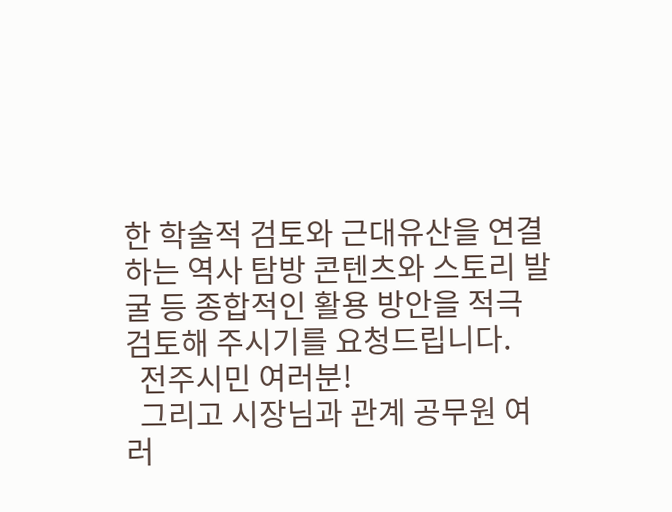한 학술적 검토와 근대유산을 연결하는 역사 탐방 콘텐츠와 스토리 발굴 등 종합적인 활용 방안을 적극 검토해 주시기를 요청드립니다.
  전주시민 여러분!
  그리고 시장님과 관계 공무원 여러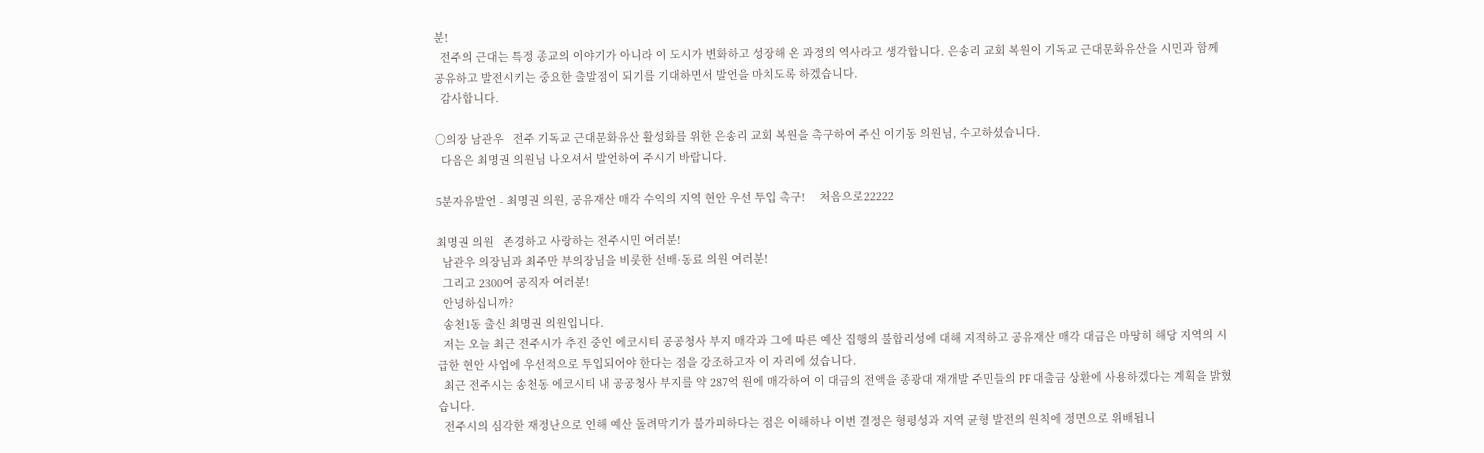분!
  전주의 근대는 특정 종교의 이야기가 아니라 이 도시가 변화하고 성장해 온 과정의 역사라고 생각합니다. 은송리 교회 복원이 기독교 근대문화유산을 시민과 함께 공유하고 발전시키는 중요한 출발점이 되기를 기대하면서 발언을 마치도록 하겠습니다.
  감사합니다.

○의장 남관우   전주 기독교 근대문화유산 활성화를 위한 은송리 교회 복원을 촉구하여 주신 이기동 의원님, 수고하셨습니다.
  다음은 최명권 의원님 나오셔서 발언하여 주시기 바랍니다.

5분자유발언 - 최명권 의원, 공유재산 매각 수익의 지역 현안 우선 투입 촉구!     처음으로22222

최명권 의원   존경하고 사랑하는 전주시민 여러분!
  남관우 의장님과 최주만 부의장님을 비롯한 선배·동료 의원 여러분!
  그리고 2300여 공직자 여러분!
  안녕하십니까?
  송천1동 출신 최명권 의원입니다.
  저는 오늘 최근 전주시가 추진 중인 에코시티 공공청사 부지 매각과 그에 따른 예산 집행의 불합리성에 대해 지적하고 공유재산 매각 대금은 마땅히 해당 지역의 시급한 현안 사업에 우선적으로 투입되어야 한다는 점을 강조하고자 이 자리에 섰습니다.
  최근 전주시는 송천동 에코시티 내 공공청사 부지를 약 287억 원에 매각하여 이 대금의 전액을 종광대 재개발 주민들의 PF 대출금 상환에 사용하겠다는 계획을 밝혔습니다.
  전주시의 심각한 재정난으로 인해 예산 돌려막기가 불가피하다는 점은 이해하나 이번 결정은 형평성과 지역 균형 발전의 원칙에 정면으로 위배됩니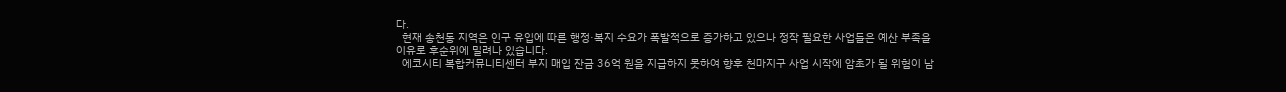다.
  현재 송천동 지역은 인구 유입에 따른 행정·복지 수요가 폭발적으로 증가하고 있으나 정작 필요한 사업들은 예산 부족을 이유로 후순위에 밀려나 있습니다.
  에코시티 복합커뮤니티센터 부지 매입 잔금 36억 원을 지급하지 못하여 향후 천마지구 사업 시작에 암초가 될 위험이 남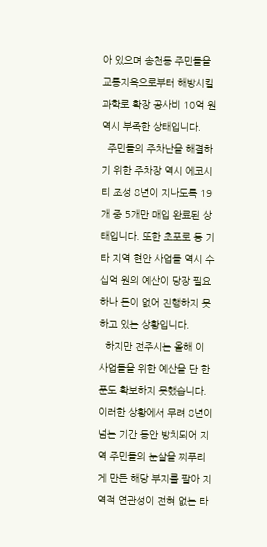아 있으며 송천동 주민들을 교통지옥으로부터 해방시킬 과학로 확장 공사비 10억 원 역시 부족한 상태입니다.
  주민들의 주차난을 해결하기 위한 주차장 역시 에코시티 조성 8년이 지나도록 19개 중 5개만 매입 완료된 상태입니다. 또한 초포로 등 기타 지역 현안 사업들 역시 수십억 원의 예산이 당장 필요하나 돈이 없어 진행하지 못하고 있는 상황입니다.
  하지만 전주시는 올해 이 사업들을 위한 예산을 단 한 푼도 확보하지 못했습니다. 이러한 상황에서 무려 8년이 넘는 기간 동안 방치되어 지역 주민들의 눈살을 찌푸리게 만든 해당 부지를 팔아 지역적 연관성이 전혀 없는 타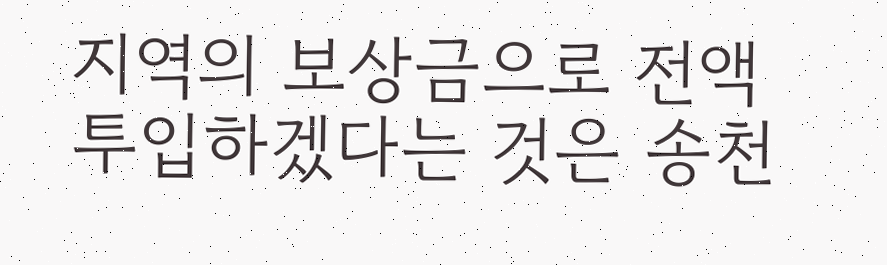지역의 보상금으로 전액 투입하겠다는 것은 송천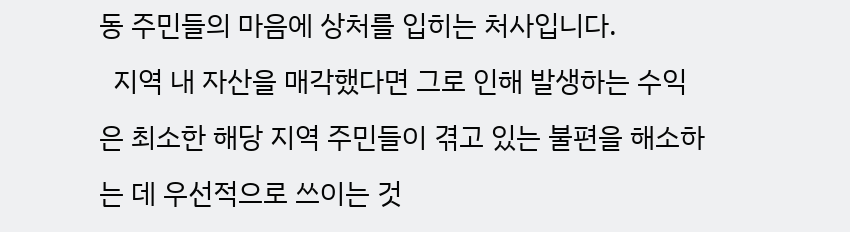동 주민들의 마음에 상처를 입히는 처사입니다.
  지역 내 자산을 매각했다면 그로 인해 발생하는 수익은 최소한 해당 지역 주민들이 겪고 있는 불편을 해소하는 데 우선적으로 쓰이는 것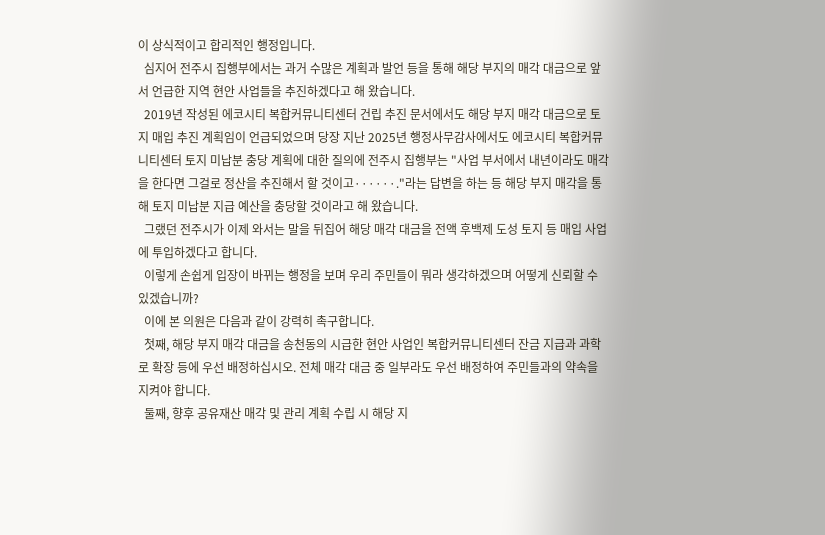이 상식적이고 합리적인 행정입니다.
  심지어 전주시 집행부에서는 과거 수많은 계획과 발언 등을 통해 해당 부지의 매각 대금으로 앞서 언급한 지역 현안 사업들을 추진하겠다고 해 왔습니다.
  2019년 작성된 에코시티 복합커뮤니티센터 건립 추진 문서에서도 해당 부지 매각 대금으로 토지 매입 추진 계획임이 언급되었으며 당장 지난 2025년 행정사무감사에서도 에코시티 복합커뮤니티센터 토지 미납분 충당 계획에 대한 질의에 전주시 집행부는 "사업 부서에서 내년이라도 매각을 한다면 그걸로 정산을 추진해서 할 것이고······."라는 답변을 하는 등 해당 부지 매각을 통해 토지 미납분 지급 예산을 충당할 것이라고 해 왔습니다.
  그랬던 전주시가 이제 와서는 말을 뒤집어 해당 매각 대금을 전액 후백제 도성 토지 등 매입 사업에 투입하겠다고 합니다.
  이렇게 손쉽게 입장이 바뀌는 행정을 보며 우리 주민들이 뭐라 생각하겠으며 어떻게 신뢰할 수 있겠습니까?
  이에 본 의원은 다음과 같이 강력히 촉구합니다.
  첫째, 해당 부지 매각 대금을 송천동의 시급한 현안 사업인 복합커뮤니티센터 잔금 지급과 과학로 확장 등에 우선 배정하십시오. 전체 매각 대금 중 일부라도 우선 배정하여 주민들과의 약속을 지켜야 합니다.
  둘째, 향후 공유재산 매각 및 관리 계획 수립 시 해당 지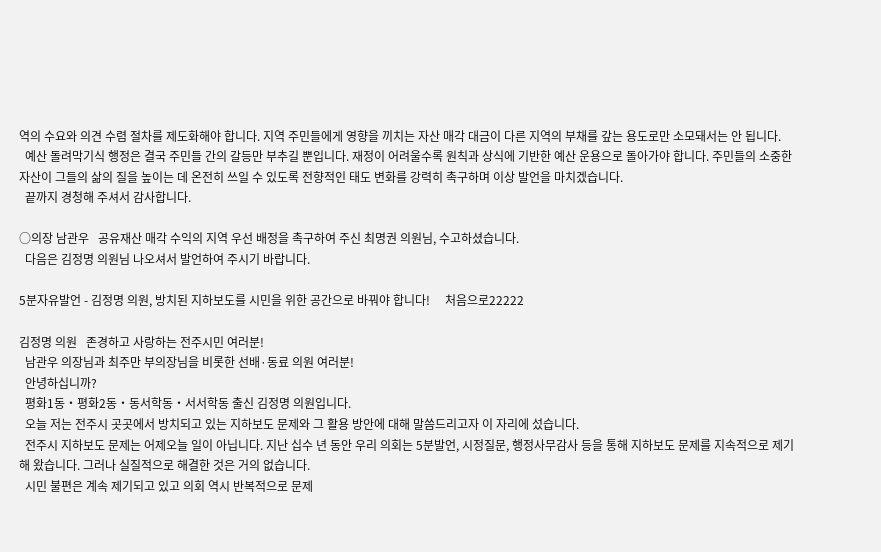역의 수요와 의견 수렴 절차를 제도화해야 합니다. 지역 주민들에게 영향을 끼치는 자산 매각 대금이 다른 지역의 부채를 갚는 용도로만 소모돼서는 안 됩니다.
  예산 돌려막기식 행정은 결국 주민들 간의 갈등만 부추길 뿐입니다. 재정이 어려울수록 원칙과 상식에 기반한 예산 운용으로 돌아가야 합니다. 주민들의 소중한 자산이 그들의 삶의 질을 높이는 데 온전히 쓰일 수 있도록 전향적인 태도 변화를 강력히 촉구하며 이상 발언을 마치겠습니다.
  끝까지 경청해 주셔서 감사합니다.

○의장 남관우   공유재산 매각 수익의 지역 우선 배정을 촉구하여 주신 최명권 의원님, 수고하셨습니다.
  다음은 김정명 의원님 나오셔서 발언하여 주시기 바랍니다.

5분자유발언 - 김정명 의원, 방치된 지하보도를 시민을 위한 공간으로 바꿔야 합니다!     처음으로22222

김정명 의원   존경하고 사랑하는 전주시민 여러분!
  남관우 의장님과 최주만 부의장님을 비롯한 선배·동료 의원 여러분!
  안녕하십니까?
  평화1동‧평화2동‧동서학동‧서서학동 출신 김정명 의원입니다.
  오늘 저는 전주시 곳곳에서 방치되고 있는 지하보도 문제와 그 활용 방안에 대해 말씀드리고자 이 자리에 섰습니다.
  전주시 지하보도 문제는 어제오늘 일이 아닙니다. 지난 십수 년 동안 우리 의회는 5분발언, 시정질문, 행정사무감사 등을 통해 지하보도 문제를 지속적으로 제기해 왔습니다. 그러나 실질적으로 해결한 것은 거의 없습니다.
  시민 불편은 계속 제기되고 있고 의회 역시 반복적으로 문제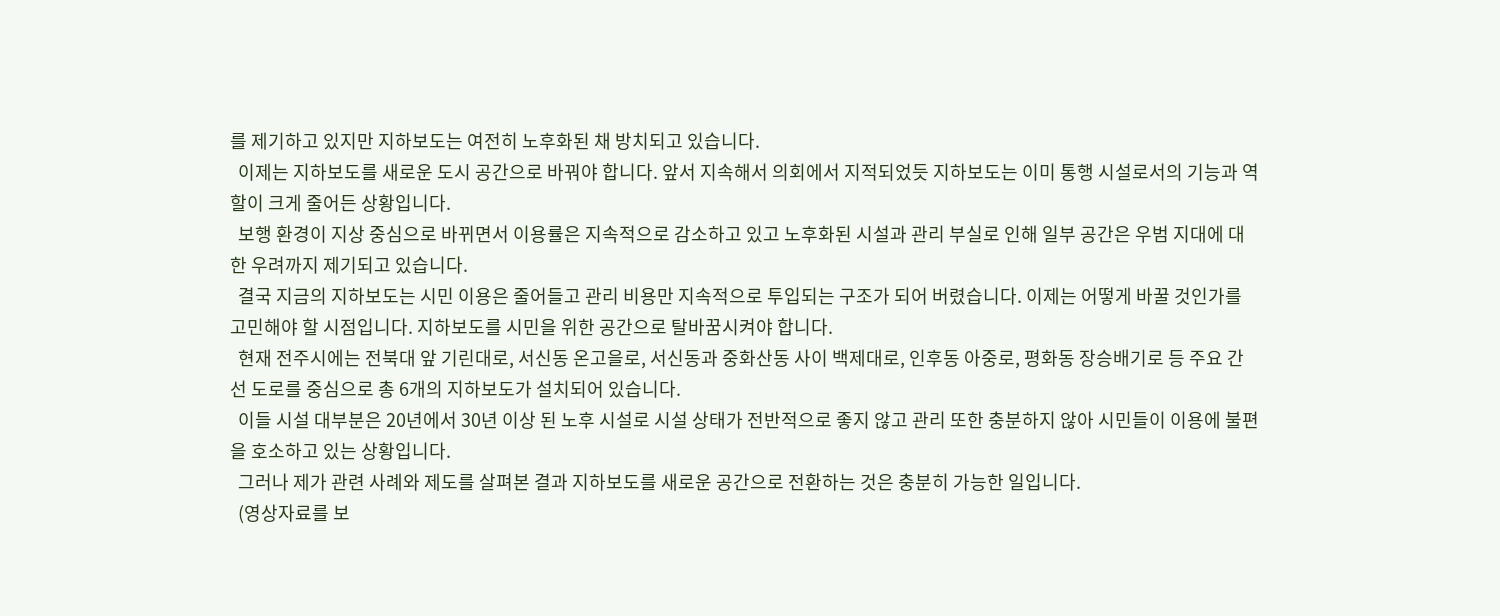를 제기하고 있지만 지하보도는 여전히 노후화된 채 방치되고 있습니다.
  이제는 지하보도를 새로운 도시 공간으로 바꿔야 합니다. 앞서 지속해서 의회에서 지적되었듯 지하보도는 이미 통행 시설로서의 기능과 역할이 크게 줄어든 상황입니다.
  보행 환경이 지상 중심으로 바뀌면서 이용률은 지속적으로 감소하고 있고 노후화된 시설과 관리 부실로 인해 일부 공간은 우범 지대에 대한 우려까지 제기되고 있습니다.
  결국 지금의 지하보도는 시민 이용은 줄어들고 관리 비용만 지속적으로 투입되는 구조가 되어 버렸습니다. 이제는 어떻게 바꿀 것인가를 고민해야 할 시점입니다. 지하보도를 시민을 위한 공간으로 탈바꿈시켜야 합니다.
  현재 전주시에는 전북대 앞 기린대로, 서신동 온고을로, 서신동과 중화산동 사이 백제대로, 인후동 아중로, 평화동 장승배기로 등 주요 간선 도로를 중심으로 총 6개의 지하보도가 설치되어 있습니다.
  이들 시설 대부분은 20년에서 30년 이상 된 노후 시설로 시설 상태가 전반적으로 좋지 않고 관리 또한 충분하지 않아 시민들이 이용에 불편을 호소하고 있는 상황입니다.
  그러나 제가 관련 사례와 제도를 살펴본 결과 지하보도를 새로운 공간으로 전환하는 것은 충분히 가능한 일입니다.
  (영상자료를 보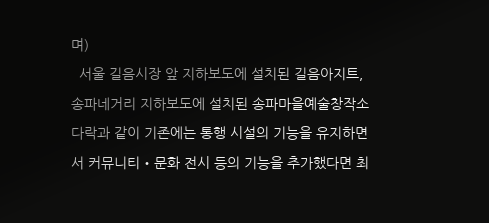며)
  서울 길음시장 앞 지하보도에 설치된 길음아지트, 송파네거리 지하보도에 설치된 송파마을예술창작소 다락과 같이 기존에는 통행 시설의 기능을 유지하면서 커뮤니티‧문화 전시 등의 기능을 추가했다면 최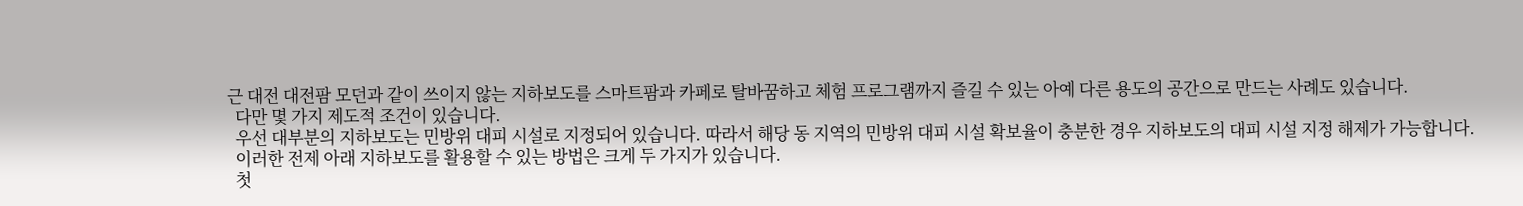근 대전 대전팜 모던과 같이 쓰이지 않는 지하보도를 스마트팜과 카페로 탈바꿈하고 체험 프로그램까지 즐길 수 있는 아예 다른 용도의 공간으로 만드는 사례도 있습니다.
  다만 몇 가지 제도적 조건이 있습니다.
  우선 대부분의 지하보도는 민방위 대피 시설로 지정되어 있습니다. 따라서 해당 동 지역의 민방위 대피 시설 확보율이 충분한 경우 지하보도의 대피 시설 지정 해제가 가능합니다.
  이러한 전제 아래 지하보도를 활용할 수 있는 방법은 크게 두 가지가 있습니다.
  첫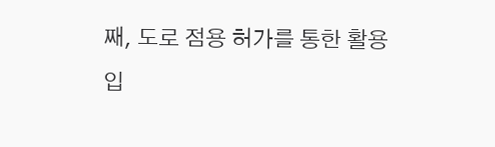째, 도로 점용 허가를 통한 활용입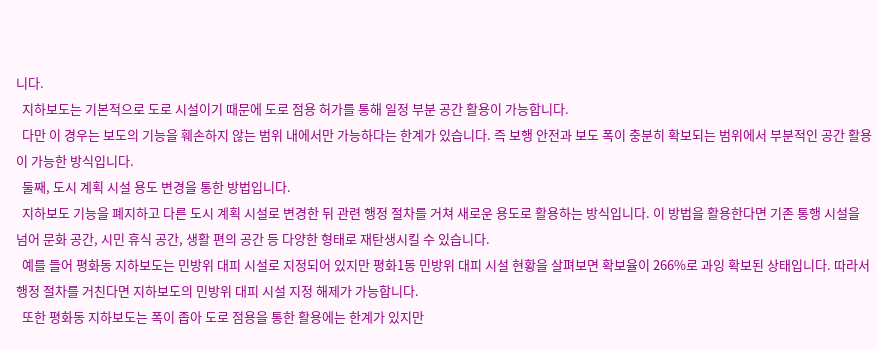니다.
  지하보도는 기본적으로 도로 시설이기 때문에 도로 점용 허가를 통해 일정 부분 공간 활용이 가능합니다.
  다만 이 경우는 보도의 기능을 훼손하지 않는 범위 내에서만 가능하다는 한계가 있습니다. 즉 보행 안전과 보도 폭이 충분히 확보되는 범위에서 부분적인 공간 활용이 가능한 방식입니다.
  둘째, 도시 계획 시설 용도 변경을 통한 방법입니다.
  지하보도 기능을 폐지하고 다른 도시 계획 시설로 변경한 뒤 관련 행정 절차를 거쳐 새로운 용도로 활용하는 방식입니다. 이 방법을 활용한다면 기존 통행 시설을 넘어 문화 공간, 시민 휴식 공간, 생활 편의 공간 등 다양한 형태로 재탄생시킬 수 있습니다.
  예를 들어 평화동 지하보도는 민방위 대피 시설로 지정되어 있지만 평화1동 민방위 대피 시설 현황을 살펴보면 확보율이 266%로 과잉 확보된 상태입니다. 따라서 행정 절차를 거친다면 지하보도의 민방위 대피 시설 지정 해제가 가능합니다.
  또한 평화동 지하보도는 폭이 좁아 도로 점용을 통한 활용에는 한계가 있지만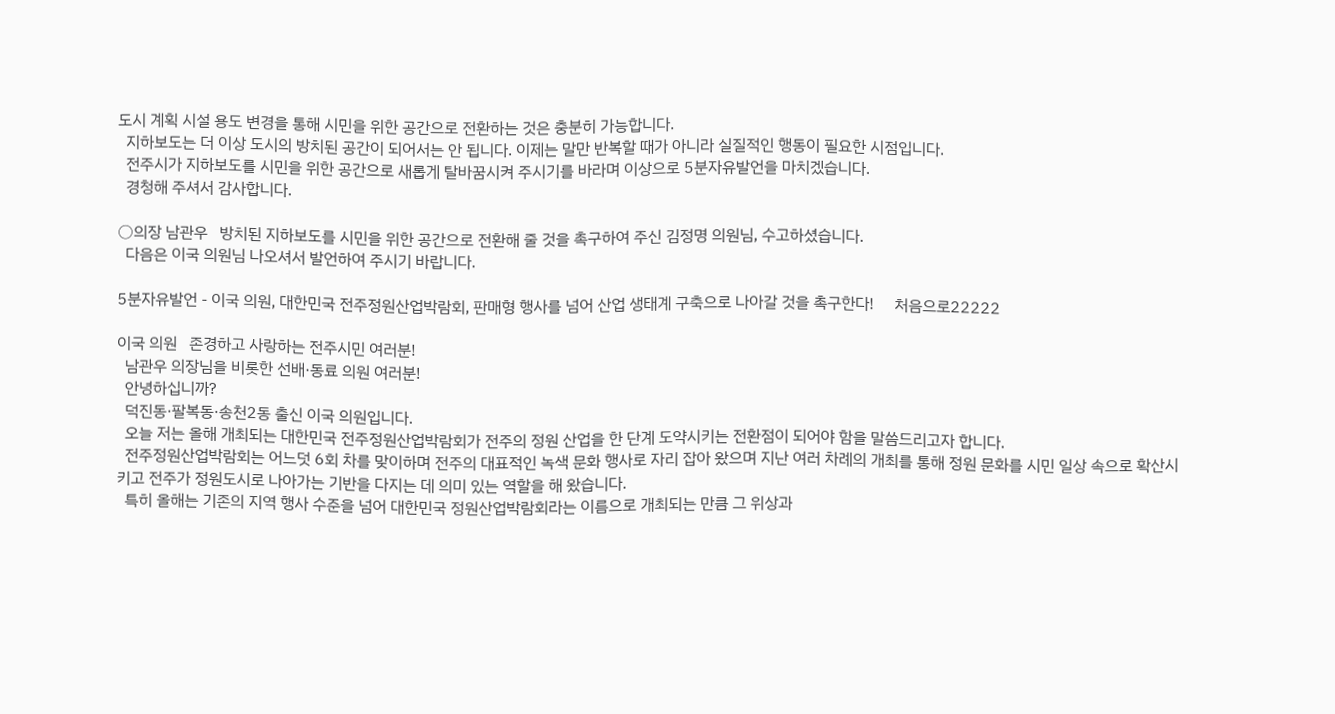도시 계획 시설 용도 변경을 통해 시민을 위한 공간으로 전환하는 것은 충분히 가능합니다.
  지하보도는 더 이상 도시의 방치된 공간이 되어서는 안 됩니다. 이제는 말만 반복할 때가 아니라 실질적인 행동이 필요한 시점입니다.
  전주시가 지하보도를 시민을 위한 공간으로 새롭게 탈바꿈시켜 주시기를 바라며 이상으로 5분자유발언을 마치겠습니다.
  경청해 주셔서 감사합니다.

○의장 남관우   방치된 지하보도를 시민을 위한 공간으로 전환해 줄 것을 촉구하여 주신 김정명 의원님, 수고하셨습니다.
  다음은 이국 의원님 나오셔서 발언하여 주시기 바랍니다.

5분자유발언 - 이국 의원, 대한민국 전주정원산업박람회, 판매형 행사를 넘어 산업 생태계 구축으로 나아갈 것을 촉구한다!     처음으로22222

이국 의원   존경하고 사랑하는 전주시민 여러분!
  남관우 의장님을 비롯한 선배·동료 의원 여러분!
  안녕하십니까?
  덕진동·팔복동·송천2동 출신 이국 의원입니다.
  오늘 저는 올해 개최되는 대한민국 전주정원산업박람회가 전주의 정원 산업을 한 단계 도약시키는 전환점이 되어야 함을 말씀드리고자 합니다.
  전주정원산업박람회는 어느덧 6회 차를 맞이하며 전주의 대표적인 녹색 문화 행사로 자리 잡아 왔으며 지난 여러 차례의 개최를 통해 정원 문화를 시민 일상 속으로 확산시키고 전주가 정원도시로 나아가는 기반을 다지는 데 의미 있는 역할을 해 왔습니다.
  특히 올해는 기존의 지역 행사 수준을 넘어 대한민국 정원산업박람회라는 이름으로 개최되는 만큼 그 위상과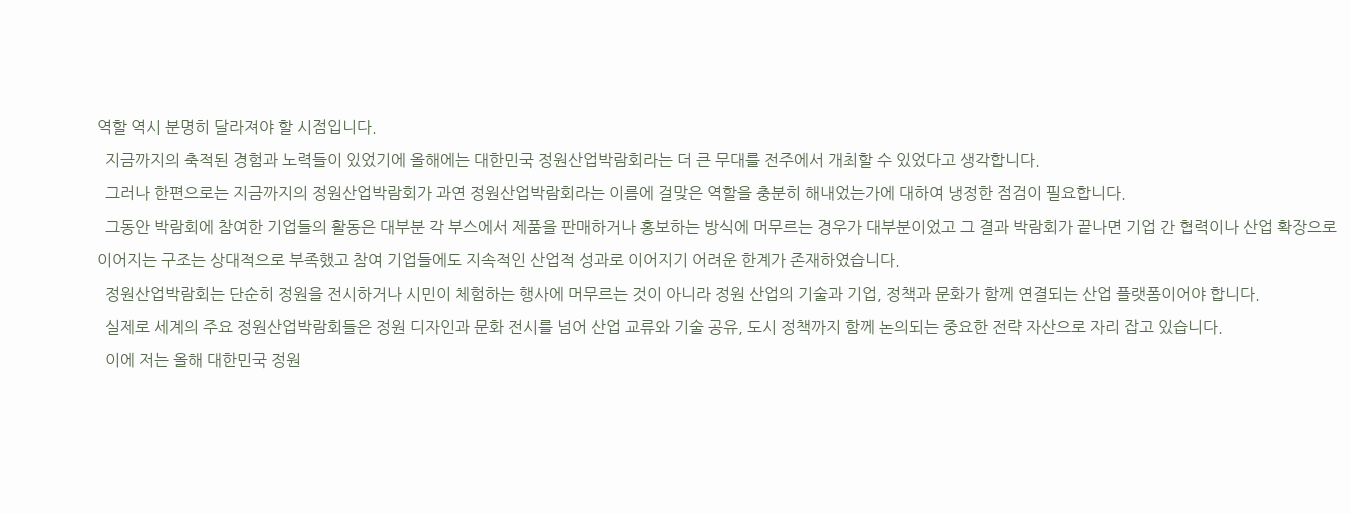역할 역시 분명히 달라져야 할 시점입니다.
  지금까지의 축적된 경험과 노력들이 있었기에 올해에는 대한민국 정원산업박람회라는 더 큰 무대를 전주에서 개최할 수 있었다고 생각합니다.
  그러나 한편으로는 지금까지의 정원산업박람회가 과연 정원산업박람회라는 이름에 걸맞은 역할을 충분히 해내었는가에 대하여 냉정한 점검이 필요합니다.
  그동안 박람회에 참여한 기업들의 활동은 대부분 각 부스에서 제품을 판매하거나 홍보하는 방식에 머무르는 경우가 대부분이었고 그 결과 박람회가 끝나면 기업 간 협력이나 산업 확장으로 이어지는 구조는 상대적으로 부족했고 참여 기업들에도 지속적인 산업적 성과로 이어지기 어려운 한계가 존재하였습니다.
  정원산업박람회는 단순히 정원을 전시하거나 시민이 체험하는 행사에 머무르는 것이 아니라 정원 산업의 기술과 기업, 정책과 문화가 함께 연결되는 산업 플랫폼이어야 합니다.
  실제로 세계의 주요 정원산업박람회들은 정원 디자인과 문화 전시를 넘어 산업 교류와 기술 공유, 도시 정책까지 함께 논의되는 중요한 전략 자산으로 자리 잡고 있습니다.
  이에 저는 올해 대한민국 정원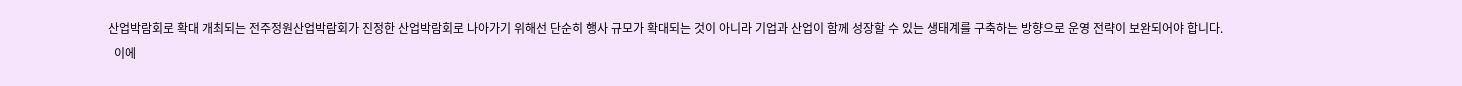산업박람회로 확대 개최되는 전주정원산업박람회가 진정한 산업박람회로 나아가기 위해선 단순히 행사 규모가 확대되는 것이 아니라 기업과 산업이 함께 성장할 수 있는 생태계를 구축하는 방향으로 운영 전략이 보완되어야 합니다.
  이에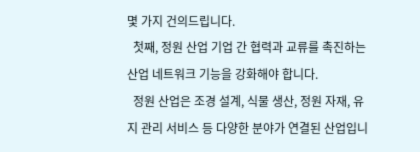몇 가지 건의드립니다.
  첫째, 정원 산업 기업 간 협력과 교류를 촉진하는 산업 네트워크 기능을 강화해야 합니다.
  정원 산업은 조경 설계, 식물 생산, 정원 자재, 유지 관리 서비스 등 다양한 분야가 연결된 산업입니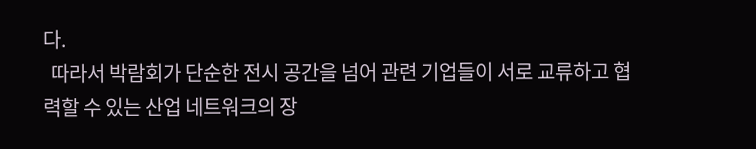다.
  따라서 박람회가 단순한 전시 공간을 넘어 관련 기업들이 서로 교류하고 협력할 수 있는 산업 네트워크의 장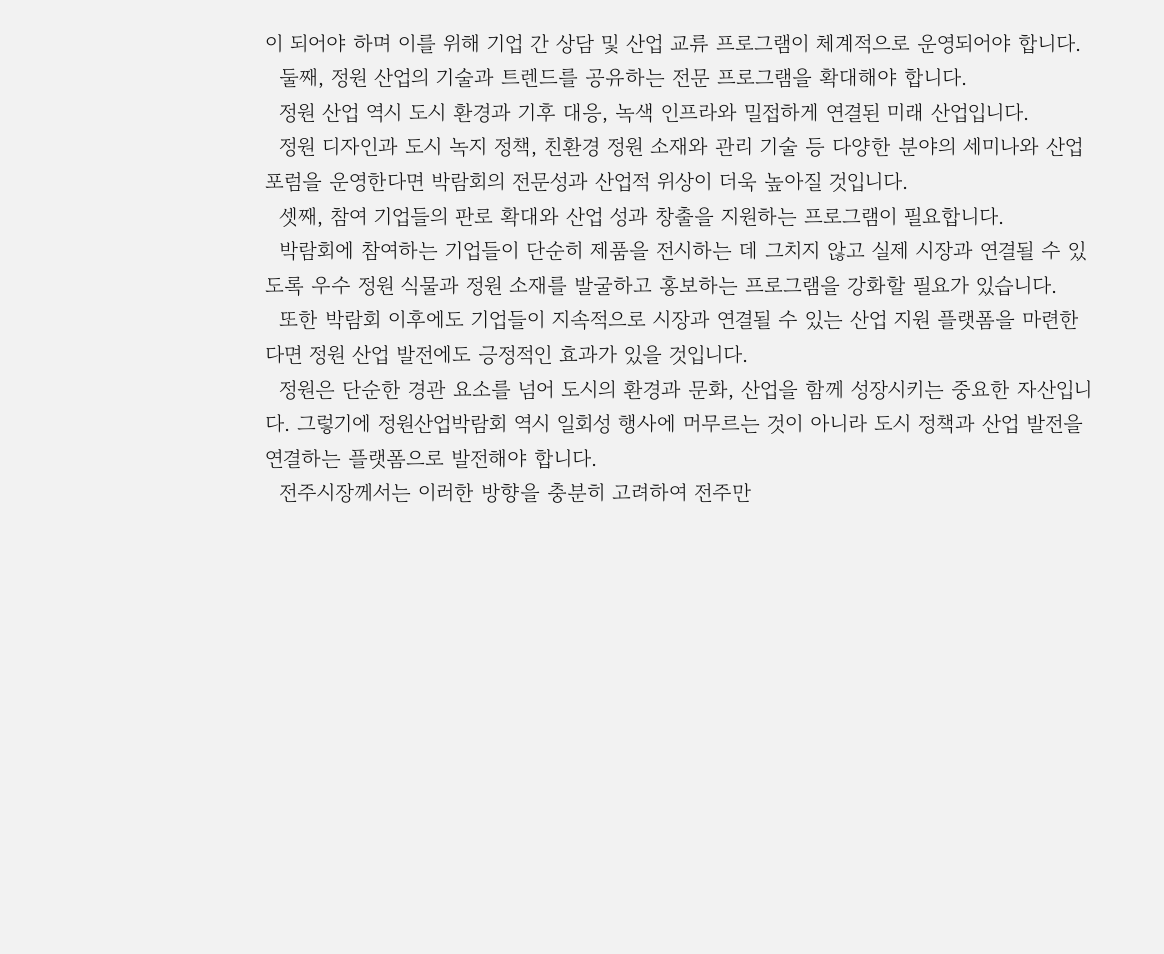이 되어야 하며 이를 위해 기업 간 상담 및 산업 교류 프로그램이 체계적으로 운영되어야 합니다.
  둘째, 정원 산업의 기술과 트렌드를 공유하는 전문 프로그램을 확대해야 합니다.
  정원 산업 역시 도시 환경과 기후 대응, 녹색 인프라와 밀접하게 연결된 미래 산업입니다.
  정원 디자인과 도시 녹지 정책, 친환경 정원 소재와 관리 기술 등 다양한 분야의 세미나와 산업 포럼을 운영한다면 박람회의 전문성과 산업적 위상이 더욱 높아질 것입니다.
  셋째, 참여 기업들의 판로 확대와 산업 성과 창출을 지원하는 프로그램이 필요합니다.
  박람회에 참여하는 기업들이 단순히 제품을 전시하는 데 그치지 않고 실제 시장과 연결될 수 있도록 우수 정원 식물과 정원 소재를 발굴하고 홍보하는 프로그램을 강화할 필요가 있습니다.
  또한 박람회 이후에도 기업들이 지속적으로 시장과 연결될 수 있는 산업 지원 플랫폼을 마련한다면 정원 산업 발전에도 긍정적인 효과가 있을 것입니다.
  정원은 단순한 경관 요소를 넘어 도시의 환경과 문화, 산업을 함께 성장시키는 중요한 자산입니다. 그렇기에 정원산업박람회 역시 일회성 행사에 머무르는 것이 아니라 도시 정책과 산업 발전을 연결하는 플랫폼으로 발전해야 합니다.
  전주시장께서는 이러한 방향을 충분히 고려하여 전주만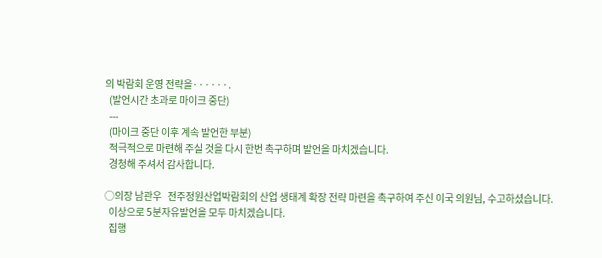의 박람회 운영 전략을······.
  (발언시간 초과로 마이크 중단)
  ---
  (마이크 중단 이후 계속 발언한 부분)
  적극적으로 마련해 주실 것을 다시 한번 촉구하며 발언을 마치겠습니다.
  경청해 주셔서 감사합니다.

○의장 남관우   전주정원산업박람회의 산업 생태계 확장 전략 마련을 촉구하여 주신 이국 의원님, 수고하셨습니다.
  이상으로 5분자유발언을 모두 마치겠습니다.
  집행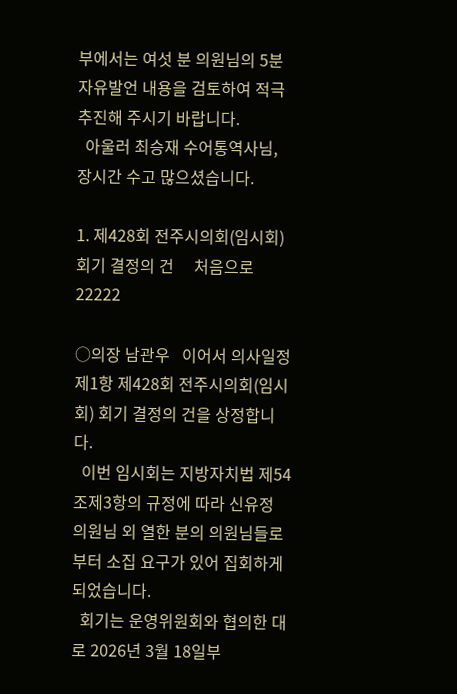부에서는 여섯 분 의원님의 5분자유발언 내용을 검토하여 적극 추진해 주시기 바랍니다.
  아울러 최승재 수어통역사님, 장시간 수고 많으셨습니다.

1. 제428회 전주시의회(임시회) 회기 결정의 건     처음으로22222

○의장 남관우   이어서 의사일정 제1항 제428회 전주시의회(임시회) 회기 결정의 건을 상정합니다.
  이번 임시회는 지방자치법 제54조제3항의 규정에 따라 신유정 의원님 외 열한 분의 의원님들로부터 소집 요구가 있어 집회하게 되었습니다.
  회기는 운영위원회와 협의한 대로 2026년 3월 18일부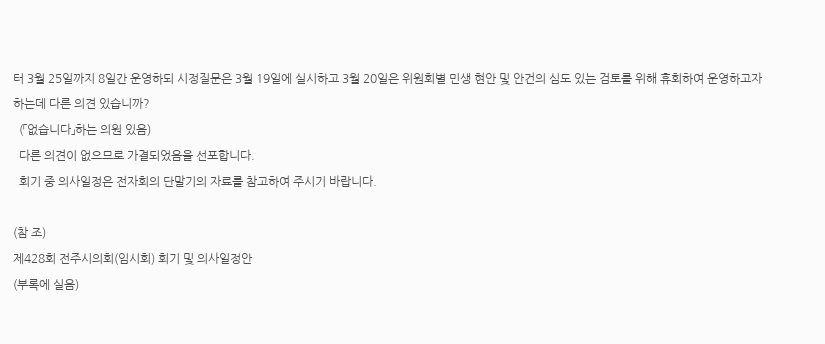터 3월 25일까지 8일간 운영하되 시정질문은 3월 19일에 실시하고 3월 20일은 위원회별 민생 현안 및 안건의 심도 있는 검토를 위해 휴회하여 운영하고자 하는데 다른 의견 있습니까?
  (「없습니다」하는 의원 있음)
  다른 의견이 없으므로 가결되었음을 선포합니다.
  회기 중 의사일정은 전자회의 단말기의 자료를 참고하여 주시기 바랍니다.

(참 조)
제428회 전주시의회(임시회) 회기 및 의사일정안
(부록에 실음)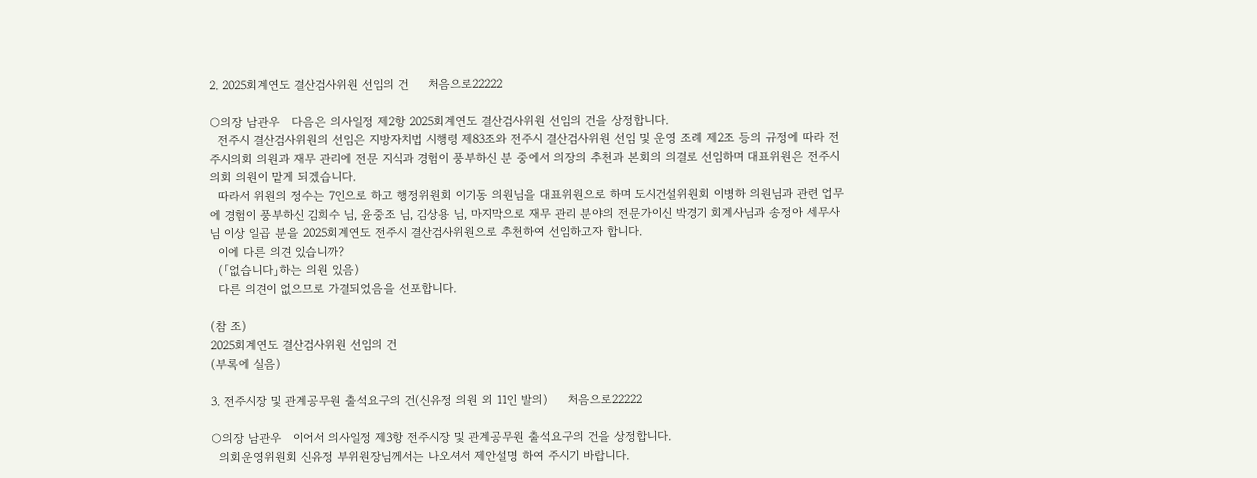2. 2025회계연도 결산검사위원 선임의 건     처음으로22222

○의장 남관우   다음은 의사일정 제2항 2025회계연도 결산검사위원 선임의 건을 상정합니다.
  전주시 결산검사위원의 선임은 지방자치법 시행령 제83조와 전주시 결산검사위원 선임 및 운영 조례 제2조 등의 규정에 따라 전주시의회 의원과 재무 관리에 전문 지식과 경험이 풍부하신 분 중에서 의장의 추천과 본회의 의결로 선임하며 대표위원은 전주시의회 의원이 맡게 되겠습니다.
  따라서 위원의 정수는 7인으로 하고 행정위원회 이기동 의원님을 대표위원으로 하며 도시건설위원회 이병하 의원님과 관련 업무에 경험이 풍부하신 김희수 님, 윤중조 님, 김상용 님, 마지막으로 재무 관리 분야의 전문가이신 박경기 회계사님과 송정아 세무사님 이상 일곱 분을 2025회계연도 전주시 결산검사위원으로 추천하여 선임하고자 합니다.
  이에 다른 의견 있습니까?
  (「없습니다」하는 의원 있음)
  다른 의견이 없으므로 가결되었음을 선포합니다.

(참 조)
2025회계연도 결산검사위원 선임의 건
(부록에 실음)

3. 전주시장 및 관계공무원 출석요구의 건(신유정 의원 외 11인 발의)     처음으로22222

○의장 남관우   이어서 의사일정 제3항 전주시장 및 관계공무원 출석요구의 건을 상정합니다.
  의회운영위원회 신유정 부위원장님께서는 나오셔서 제안설명 하여 주시기 바랍니다.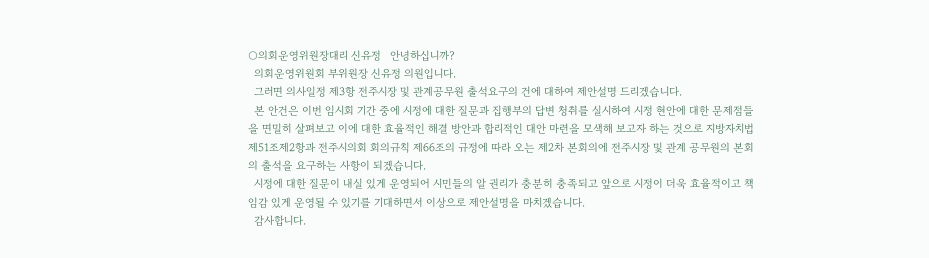○의회운영위원장대리 신유정   안녕하십니까?
  의회운영위원회 부위원장 신유정 의원입니다.
  그러면 의사일정 제3항 전주시장 및 관계공무원 출석요구의 건에 대하여 제안설명 드리겠습니다.
  본 안건은 이번 임시회 기간 중에 시정에 대한 질문과 집행부의 답변 청취를 실시하여 시정 현안에 대한 문제점들을 면밀히 살펴보고 이에 대한 효율적인 해결 방안과 합리적인 대안 마련을 모색해 보고자 하는 것으로 지방자치법 제51조제2항과 전주시의회 회의규칙 제66조의 규정에 따라 오는 제2차 본회의에 전주시장 및 관계 공무원의 본회의 출석을 요구하는 사항이 되겠습니다.
  시정에 대한 질문이 내실 있게 운영되어 시민들의 알 권리가 충분히 충족되고 앞으로 시정이 더욱 효율적이고 책임감 있게 운영될 수 있기를 기대하면서 이상으로 제안설명을 마치겠습니다.
  감사합니다.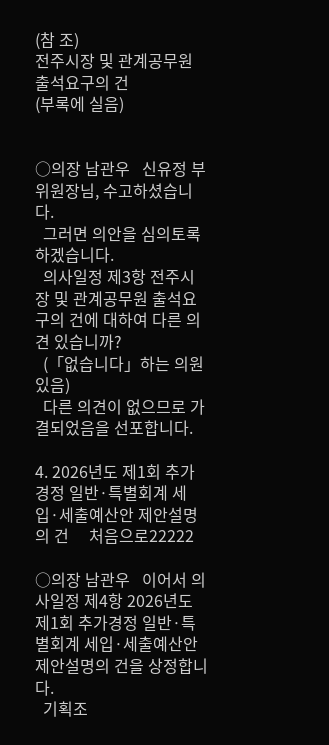(참 조)
전주시장 및 관계공무원 출석요구의 건
(부록에 실음)


○의장 남관우   신유정 부위원장님, 수고하셨습니다.
  그러면 의안을 심의토록 하겠습니다.
  의사일정 제3항 전주시장 및 관계공무원 출석요구의 건에 대하여 다른 의견 있습니까?
  (「없습니다」하는 의원 있음)
  다른 의견이 없으므로 가결되었음을 선포합니다.

4. 2026년도 제1회 추가경정 일반·특별회계 세입·세출예산안 제안설명의 건     처음으로22222

○의장 남관우   이어서 의사일정 제4항 2026년도 제1회 추가경정 일반·특별회계 세입·세출예산안 제안설명의 건을 상정합니다.
  기획조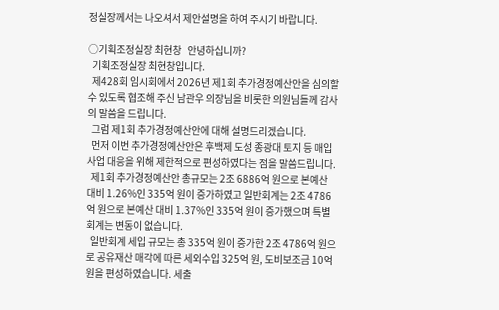정실장께서는 나오셔서 제안설명을 하여 주시기 바랍니다.

○기획조정실장 최현창   안녕하십니까?
  기획조정실장 최현창입니다.
  제428회 임시회에서 2026년 제1회 추가경정예산안을 심의할 수 있도록 협조해 주신 남관우 의장님을 비롯한 의원님들께 감사의 말씀을 드립니다.
  그럼 제1회 추가경정예산안에 대해 설명드리겠습니다.
  먼저 이번 추가경정예산안은 후백제 도성 종광대 토지 등 매입 사업 대응을 위해 제한적으로 편성하였다는 점을 말씀드립니다.
  제1회 추가경정예산안 총규모는 2조 6886억 원으로 본예산 대비 1.26%인 335억 원이 증가하였고 일반회계는 2조 4786억 원으로 본예산 대비 1.37%인 335억 원이 증가했으며 특별회계는 변동이 없습니다.
  일반회계 세입 규모는 총 335억 원이 증가한 2조 4786억 원으로 공유재산 매각에 따른 세외수입 325억 원, 도비보조금 10억 원을 편성하였습니다. 세출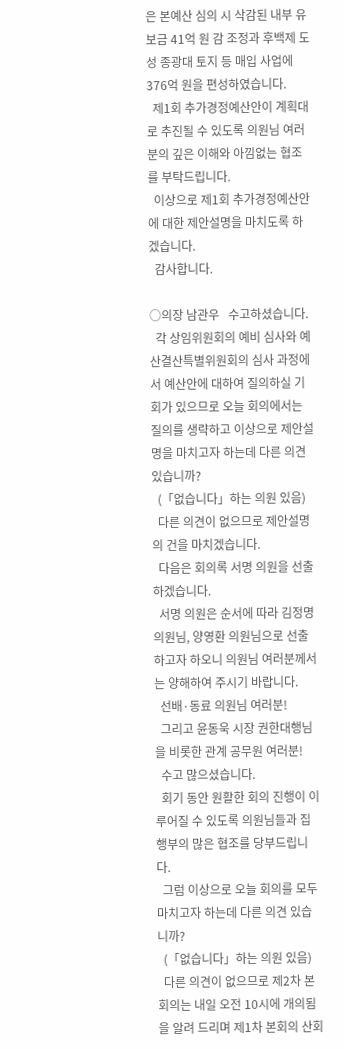은 본예산 심의 시 삭감된 내부 유보금 41억 원 감 조정과 후백제 도성 종광대 토지 등 매입 사업에 376억 원을 편성하였습니다.
  제1회 추가경정예산안이 계획대로 추진될 수 있도록 의원님 여러분의 깊은 이해와 아낌없는 협조를 부탁드립니다.
  이상으로 제1회 추가경정예산안에 대한 제안설명을 마치도록 하겠습니다.
  감사합니다.

○의장 남관우   수고하셨습니다.
  각 상임위원회의 예비 심사와 예산결산특별위원회의 심사 과정에서 예산안에 대하여 질의하실 기회가 있으므로 오늘 회의에서는 질의를 생략하고 이상으로 제안설명을 마치고자 하는데 다른 의견 있습니까?
  (「없습니다」하는 의원 있음)
  다른 의견이 없으므로 제안설명의 건을 마치겠습니다.
  다음은 회의록 서명 의원을 선출하겠습니다.
  서명 의원은 순서에 따라 김정명 의원님, 양영환 의원님으로 선출하고자 하오니 의원님 여러분께서는 양해하여 주시기 바랍니다.
  선배·동료 의원님 여러분!
  그리고 윤동욱 시장 권한대행님을 비롯한 관계 공무원 여러분!
  수고 많으셨습니다.
  회기 동안 원활한 회의 진행이 이루어질 수 있도록 의원님들과 집행부의 많은 협조를 당부드립니다.
  그럼 이상으로 오늘 회의를 모두 마치고자 하는데 다른 의견 있습니까?
  (「없습니다」하는 의원 있음)
  다른 의견이 없으므로 제2차 본회의는 내일 오전 10시에 개의됨을 알려 드리며 제1차 본회의 산회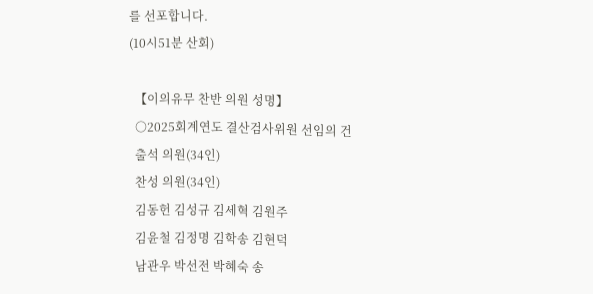를 선포합니다.
(10시51분 산회)

  【이의유무 찬반 의원 성명】
  ○2025회계연도 결산검사위원 선임의 건
  출석 의원(34인)
  찬성 의원(34인)
  김동헌 김성규 김세혁 김원주
  김윤철 김정명 김학송 김현덕
  남관우 박선전 박혜숙 송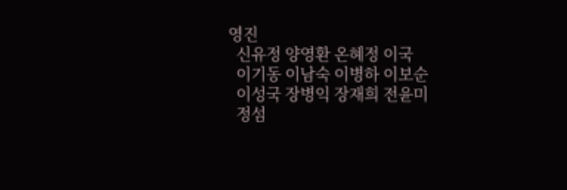영진
  신유정 양영환 온혜정 이국
  이기동 이남숙 이병하 이보순
  이성국 장병익 장재희 전윤미
  정섬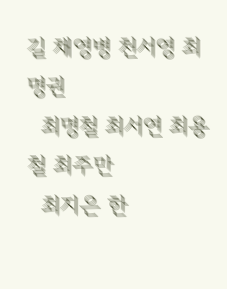길 채영병 천서영 최명권
  최명철 최서연 최용철 최주만
  최지은 한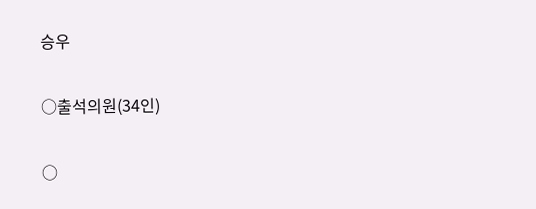승우

○출석의원(34인)

○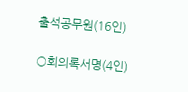출석공무원(16인)

○회의록서명(4인)